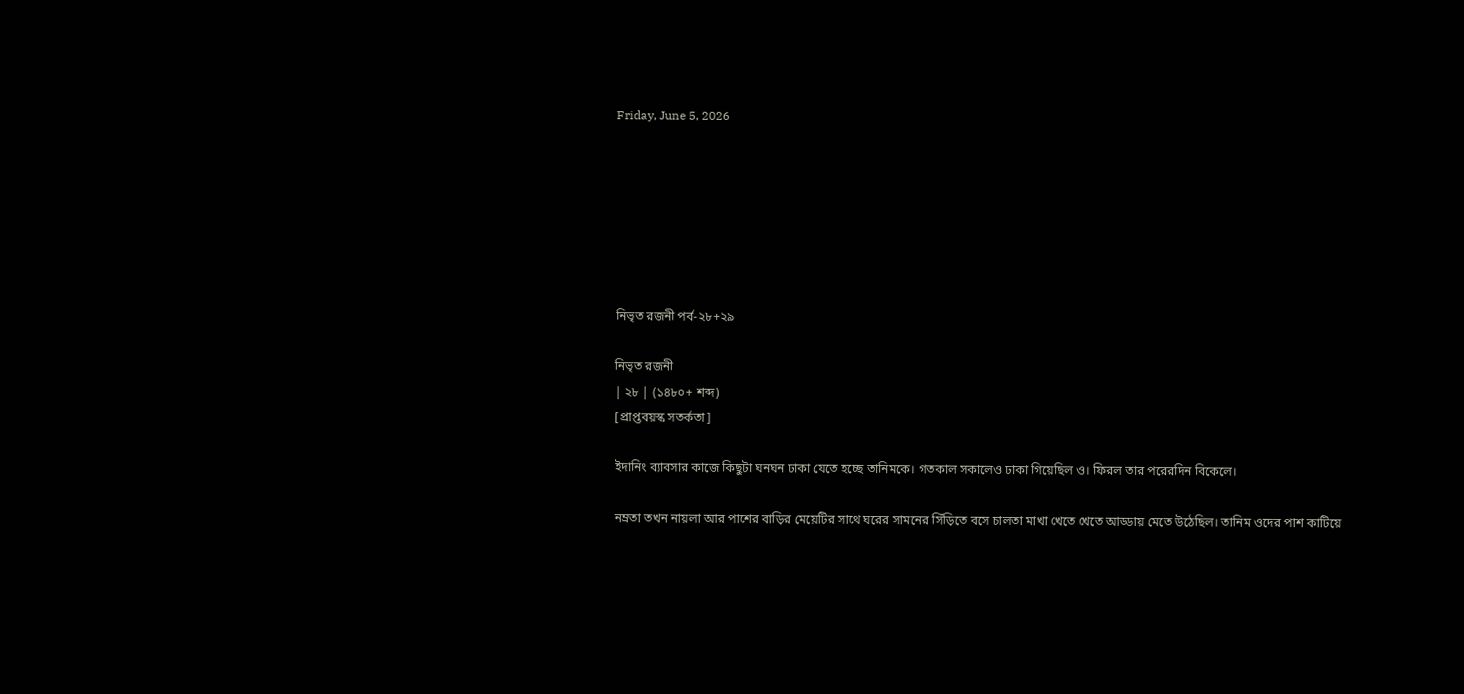Friday, June 5, 2026







নিভৃত রজনী পর্ব-২৮+২৯

নিভৃত রজনী
| ২৮ | (১৪৮০+ শব্দ)
[প্রাপ্তবয়স্ক সতর্কতা]

ইদানিং ব্যাবসার কাজে কিছুটা ঘনঘন ঢাকা যেতে হচ্ছে তানিমকে। গতকাল সকালেও ঢাকা গিয়েছিল ও। ফিরল তার পরেরদিন বিকেলে।

নম্রতা তখন নায়লা আর পাশের বাড়ির মেয়েটির সাথে ঘরের সামনের সিঁড়িতে বসে চালতা মাখা খেতে খেতে আড্ডায় মেতে উঠেছিল। তানিম ওদের পাশ কাটিয়ে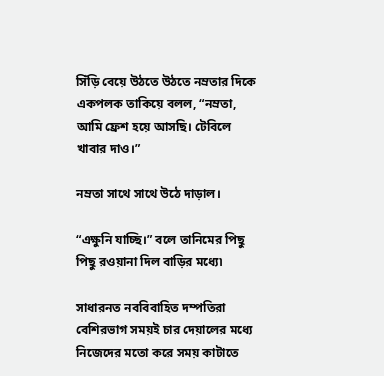সিঁড়ি বেয়ে উঠতে উঠতে নম্রতার দিকে একপলক তাকিয়ে বলল, “নম্রতা, আমি ফ্রেশ হয়ে আসছি। টেবিলে খাবার দাও।”

নম্রতা সাথে সাথে উঠে দাড়াল।

“এক্ষুনি যাচ্ছি।” বলে তানিমের পিছু পিছু রওয়ানা দিল বাড়ির মধ্যে৷

সাধারনত নববিবাহিত দম্পতিরা বেশিরভাগ সময়ই চার দেয়ালের মধ্যে নিজেদের মতো করে সময় কাটাতে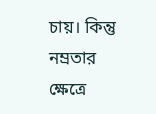চায়। কিন্তু নম্রতার ক্ষেত্রে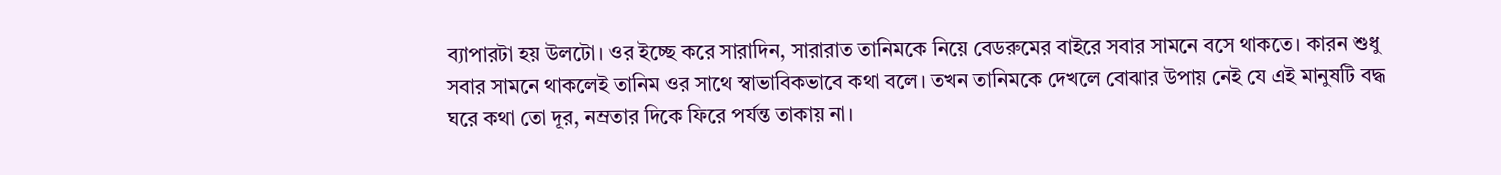ব্যাপারটা হয় উলটো। ওর ইচ্ছে করে সারাদিন, সারারাত তানিমকে নিয়ে বেডরুমের বাইরে সবার সামনে বসে থাকতে। কারন শুধু সবার সামনে থাকলেই তানিম ওর সাথে স্বাভাবিকভাবে কথা বলে। তখন তানিমকে দেখলে বোঝার উপায় নেই যে এই মানুষটি বদ্ধ ঘরে কথা তো দূর, নম্রতার দিকে ফিরে পর্যন্ত তাকায় না।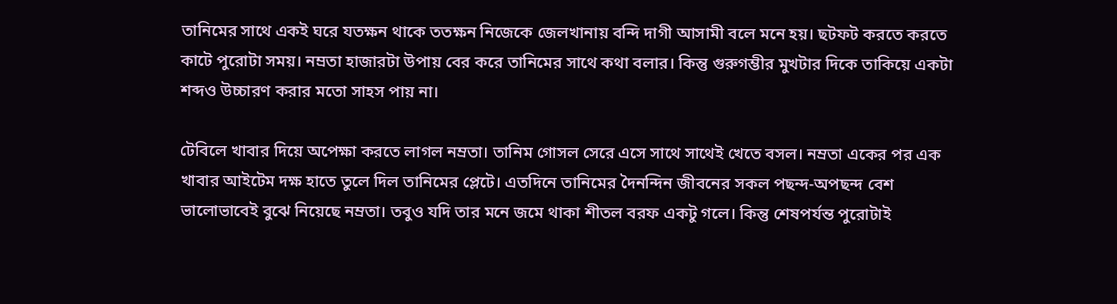তানিমের সাথে একই ঘরে যতক্ষন থাকে ততক্ষন নিজেকে জেলখানায় বন্দি দাগী আসামী বলে মনে হয়। ছটফট করতে করতে কাটে পুরোটা সময়। নম্রতা হাজারটা উপায় বের করে তানিমের সাথে কথা বলার। কিন্তু গুরুগম্ভীর মুখটার দিকে তাকিয়ে একটা শব্দও উচ্চারণ করার মতো সাহস পায় না।

টেবিলে খাবার দিয়ে অপেক্ষা করতে লাগল নম্রতা। তানিম গোসল সেরে এসে সাথে সাথেই খেতে বসল। নম্রতা একের পর এক খাবার আইটেম দক্ষ হাতে তুলে দিল তানিমের প্লেটে। এতদিনে তানিমের দৈনন্দিন জীবনের সকল পছন্দ-অপছন্দ বেশ ভালোভাবেই বুঝে নিয়েছে নম্রতা। তবুও যদি তার মনে জমে থাকা শীতল বরফ একটু গলে। কিন্তু শেষপর্যন্ত পুরোটাই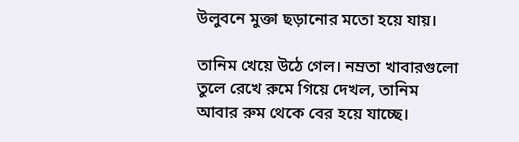উলুবনে মুক্তা ছড়ানোর মতো হয়ে যায়।

তানিম খেয়ে উঠে গেল। নম্রতা খাবারগুলো তুলে রেখে রুমে গিয়ে দেখল, তানিম আবার রুম থেকে বের হয়ে যাচ্ছে।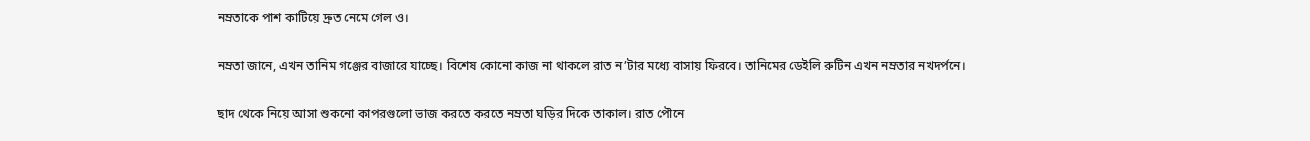নম্রতাকে পাশ কাটিয়ে দ্রুত নেমে গেল ও।

নম্রতা জানে, এখন তানিম গঞ্জের বাজারে যাচ্ছে। বিশেষ কোনো কাজ না থাকলে রাত ন’টার মধ্যে বাসায় ফিরবে। তানিমের ডেইলি রুটিন এখন নম্রতার নখদর্পনে।

ছাদ থেকে নিয়ে আসা শুকনো কাপরগুলো ভাজ করতে করতে নম্রতা ঘড়ির দিকে তাকাল। রাত পৌনে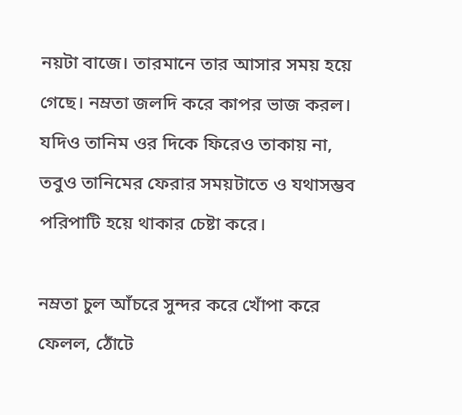নয়টা বাজে। তারমানে তার আসার সময় হয়ে গেছে। নম্রতা জলদি করে কাপর ভাজ করল। যদিও তানিম ওর দিকে ফিরেও তাকায় না, তবুও তানিমের ফেরার সময়টাতে ও যথাসম্ভব পরিপাটি হয়ে থাকার চেষ্টা করে।

নম্রতা চুল আঁচরে সুন্দর করে খোঁপা করে ফেলল, ঠোঁটে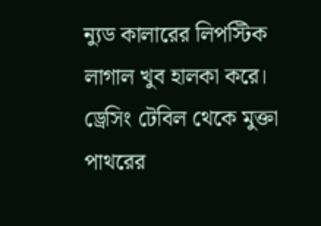ন্যুড কালারের লিপস্টিক লাগাল খুব হালকা করে। ড্রেসিং টেবিল থেকে মুক্তা পাথরের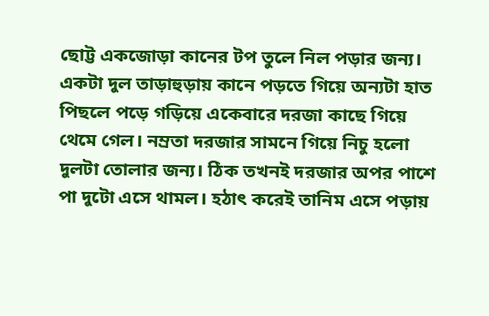ছোট্ট একজোড়া কানের টপ তুলে নিল পড়ার জন্য। একটা দুল তাড়াহুড়ায় কানে পড়তে গিয়ে অন্যটা হাত পিছলে পড়ে গড়িয়ে একেবারে দরজা কাছে গিয়ে থেমে গেল। নম্রতা দরজার সামনে গিয়ে নিচু হলো দুলটা তোলার জন্য। ঠিক তখনই দরজার অপর পাশে পা দুটো এসে থামল। হঠাৎ করেই তানিম এসে পড়ায়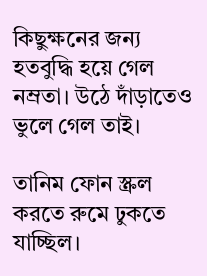কিছুক্ষনের জন্য হতবুদ্ধি হয়ে গেল নম্রতা। উঠে দাঁড়াতেও ভুলে গেল তাই।

তানিম ফোন স্ক্রল করতে রুমে ঢুকতে যাচ্ছিল।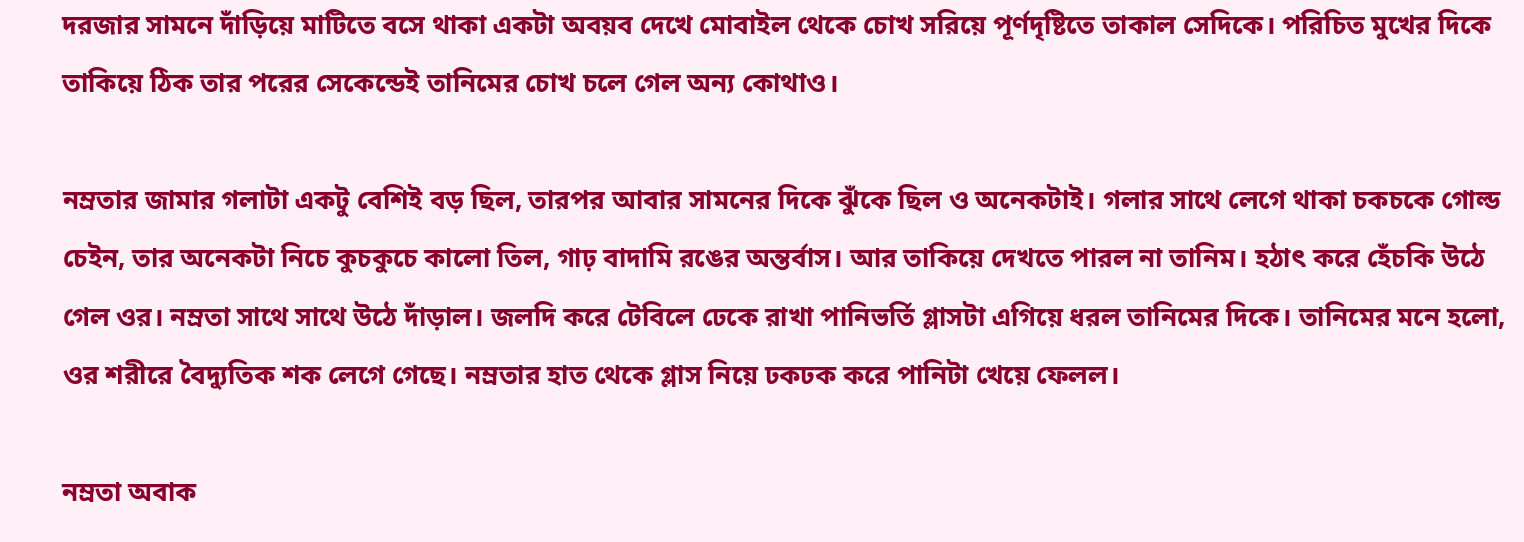দরজার সামনে দাঁড়িয়ে মাটিতে বসে থাকা একটা অবয়ব দেখে মোবাইল থেকে চোখ সরিয়ে পূর্ণদৃষ্টিতে তাকাল সেদিকে। পরিচিত মুখের দিকে তাকিয়ে ঠিক তার পরের সেকেন্ডেই তানিমের চোখ চলে গেল অন্য কোথাও।

নম্রতার জামার গলাটা একটু বেশিই বড় ছিল, তারপর আবার সামনের দিকে ঝুঁকে ছিল ও অনেকটাই। গলার সাথে লেগে থাকা চকচকে গোল্ড চেইন, তার অনেকটা নিচে কুচকুচে কালো তিল, গাঢ় বাদামি রঙের অন্তর্বাস। আর তাকিয়ে দেখতে পারল না তানিম। হঠাৎ করে হেঁচকি উঠে গেল ওর। নম্রতা সাথে সাথে উঠে দাঁড়াল। জলদি করে টেবিলে ঢেকে রাখা পানিভর্তি গ্লাসটা এগিয়ে ধরল তানিমের দিকে। তানিমের মনে হলো, ওর শরীরে বৈদ্যুতিক শক লেগে গেছে। নম্রতার হাত থেকে গ্লাস নিয়ে ঢকঢক করে পানিটা খেয়ে ফেলল।

নম্রতা অবাক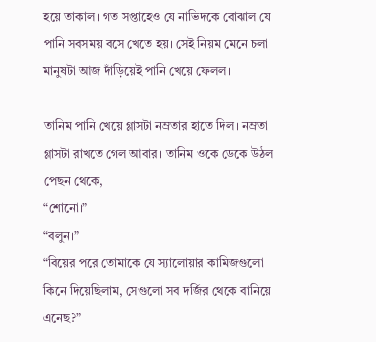হয়ে তাকাল। গত সপ্তাহেও যে নাভিদকে বোঝাল যে পানি সবসময় বসে খেতে হয়। সেই নিয়ম মেনে চলা মানুষটা আজ দাঁড়িয়েই পানি খেয়ে ফেলল।

তানিম পানি খেয়ে গ্লাসটা নম্রতার হাতে দিল। নম্রতা গ্লাসটা রাখতে গেল আবার। তানিম ওকে ডেকে উঠল পেছন থেকে,
“শোনো।”
“বলুন।”
“বিয়ের পরে তোমাকে যে স্যালোয়ার কামিজগুলো কিনে দিয়েছিলাম, সেগুলো সব দর্জির থেকে বানিয়ে এনেছ?”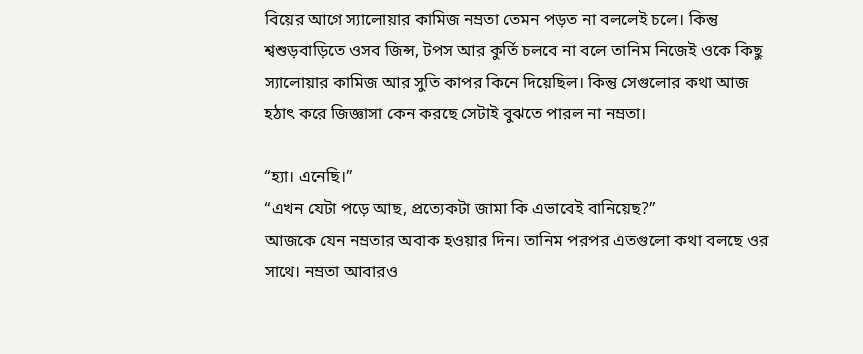বিয়ের আগে স্যালোয়ার কামিজ নম্রতা তেমন পড়ত না বললেই চলে। কিন্তু শ্বশুড়বাড়িতে ওসব জিন্স, টপস আর কুর্তি চলবে না বলে তানিম নিজেই ওকে কিছু স্যালোয়ার কামিজ আর সুতি কাপর কিনে দিয়েছিল। কিন্তু সেগুলোর কথা আজ হঠাৎ করে জিজ্ঞাসা কেন করছে সেটাই বুঝতে পারল না নম্রতা।

“হ্যা। এনেছি।”
“এখন যেটা পড়ে আছ, প্রত্যেকটা জামা কি এভাবেই বানিয়েছ?”
আজকে যেন নম্রতার অবাক হওয়ার দিন। তানিম পরপর এতগুলো কথা বলছে ওর সাথে। নম্রতা আবারও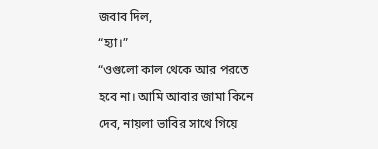জবাব দিল,
“হ্যা।”
“ওগুলো কাল থেকে আর পরতে হবে না। আমি আবার জামা কিনে দেব, নায়লা ভাবির সাথে গিয়ে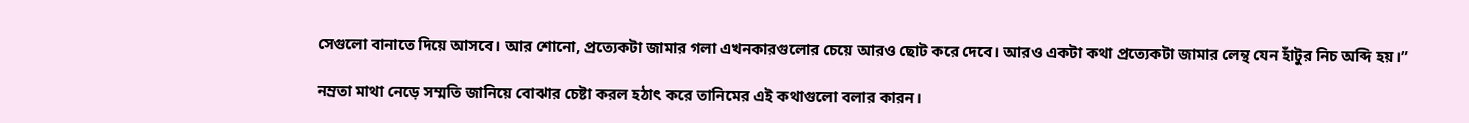সেগুলো বানাতে দিয়ে আসবে। আর শোনো, প্রত্যেকটা জামার গলা এখনকারগুলোর চেয়ে আরও ছোট করে দেবে। আরও একটা কথা প্রত্যেকটা জামার লেন্থ যেন হাঁটুর নিচ অব্দি হয়।”

নম্রতা মাথা নেড়ে সম্মতি জানিয়ে বোঝার চেষ্টা করল হঠাৎ করে তানিমের এই কথাগুলো বলার কারন।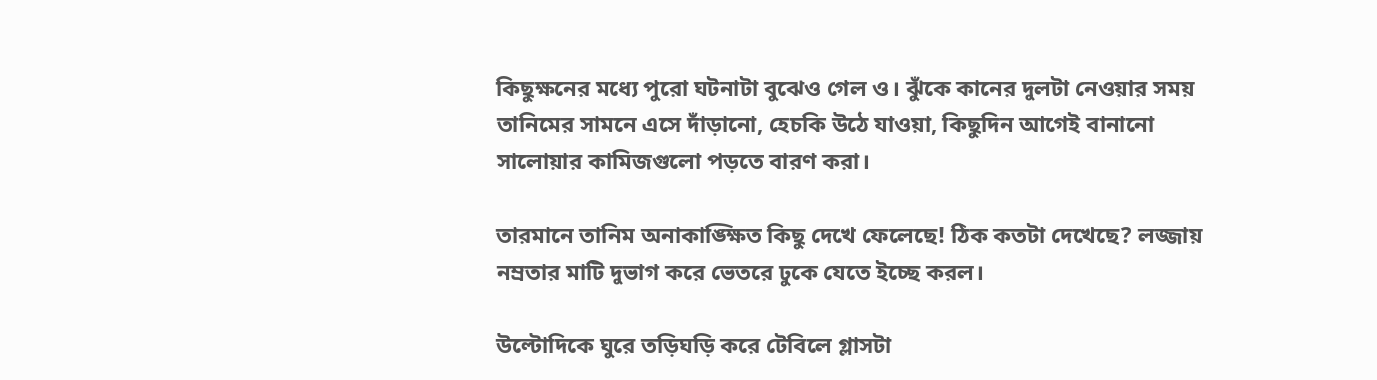কিছুক্ষনের মধ্যে পুরো ঘটনাটা বুঝেও গেল ও। ঝুঁকে কানের দুলটা নেওয়ার সময় তানিমের সামনে এসে দাঁড়ানো, হেচকি উঠে যাওয়া, কিছুদিন আগেই বানানো সালোয়ার কামিজগুলো পড়তে বারণ করা।

তারমানে তানিম অনাকাঙ্ক্ষিত কিছু দেখে ফেলেছে! ঠিক কতটা দেখেছে? লজ্জায় নম্রতার মাটি দুভাগ করে ভেতরে ঢুকে যেতে ইচ্ছে করল।

উল্টোদিকে ঘুরে তড়িঘড়ি করে টেবিলে গ্লাসটা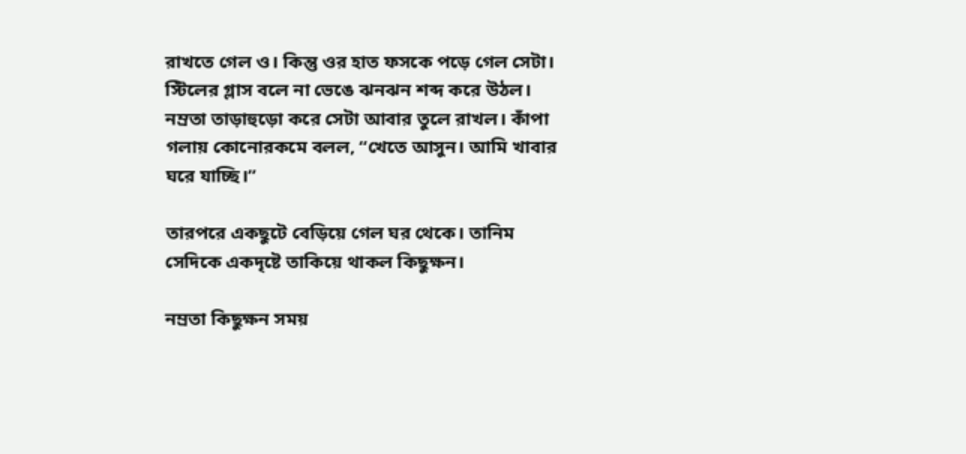রাখতে গেল ও। কিন্তু ওর হাত ফসকে পড়ে গেল সেটা। স্টিলের গ্লাস বলে না ভেঙে ঝনঝন শব্দ করে উঠল। নম্রতা তাড়াহুড়ো করে সেটা আবার তুলে রাখল। কাঁপা গলায় কোনোরকমে বলল, “খেতে আসুন। আমি খাবার ঘরে যাচ্ছি।”

তারপরে একছুটে বেড়িয়ে গেল ঘর থেকে। তানিম সেদিকে একদৃষ্টে তাকিয়ে থাকল কিছুক্ষন।

নম্রতা কিছুক্ষন সময়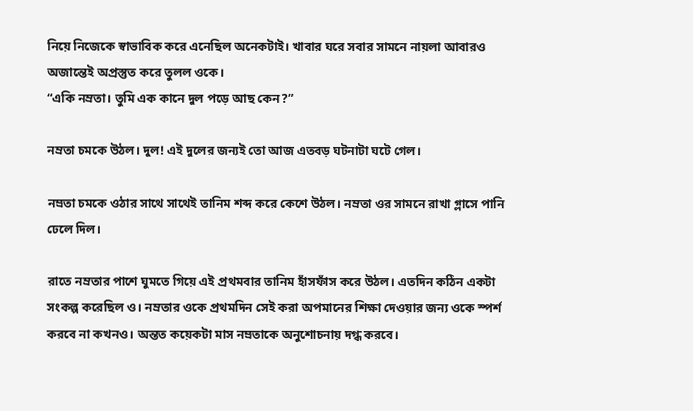নিয়ে নিজেকে স্বাভাবিক করে এনেছিল অনেকটাই। খাবার ঘরে সবার সামনে নায়লা আবারও অজান্তেই অপ্রস্তুত করে তুলল ওকে।
“একি নম্রতা। তুমি এক কানে দুল পড়ে আছ কেন?”

নম্রতা চমকে উঠল। দুল! এই দুলের জন্যই তো আজ এতবড় ঘটনাটা ঘটে গেল।

নম্রতা চমকে ওঠার সাথে সাথেই তানিম শব্দ করে কেশে উঠল। নম্রতা ওর সামনে রাখা গ্লাসে পানি ঢেলে দিল।

রাতে নম্রতার পাশে ঘুমতে গিয়ে এই প্রথমবার তানিম হাঁসফাঁস করে উঠল। এতদিন কঠিন একটা সংকল্প করেছিল ও। নম্রতার ওকে প্রথমদিন সেই করা অপমানের শিক্ষা দেওয়ার জন্য ওকে স্পর্শ করবে না কখনও। অন্তত কয়েকটা মাস নম্রতাকে অনুশোচনায় দগ্ধ করবে।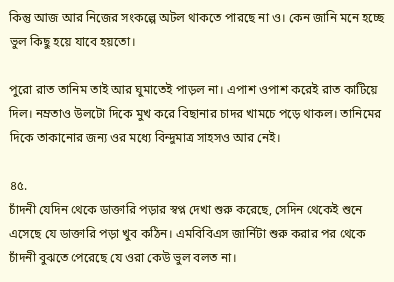কিন্তু আজ আর নিজের সংকল্পে অটল থাকতে পারছে না ও। কেন জানি মনে হচ্ছে ভুল কিছু হয়ে যাবে হয়তো।

পুরো রাত তানিম তাই আর ঘুমাতেই পাড়ল না। এপাশ ওপাশ করেই রাত কাটিয়ে দিল। নম্রতাও উলটো দিকে মুখ করে বিছানার চাদর খামচে পড়ে থাকল। তানিমের দিকে তাকানোর জন্য ওর মধ্যে বিন্দুমাত্র সাহসও আর নেই।

৪৫.
চাঁদনী যেদিন থেকে ডাক্তারি পড়ার স্বপ্ন দেখা শুরু করেছে, সেদিন থেকেই শুনে এসেছে যে ডাক্তারি পড়া খুব কঠিন। এমবিবিএস জার্নিটা শুরু করার পর থেকে চাঁদনী বুঝতে পেরেছে যে ওরা কেউ ভুল বলত না।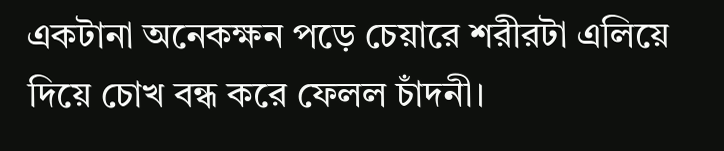একটানা অনেকক্ষন পড়ে চেয়ারে শরীরটা এলিয়ে দিয়ে চোখ বন্ধ করে ফেলল চাঁদনী।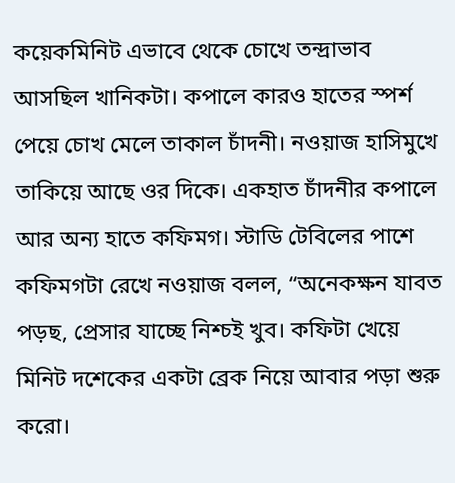কয়েকমিনিট এভাবে থেকে চোখে তন্দ্রাভাব আসছিল খানিকটা। কপালে কারও হাতের স্পর্শ পেয়ে চোখ মেলে তাকাল চাঁদনী। নওয়াজ হাসিমুখে তাকিয়ে আছে ওর দিকে। একহাত চাঁদনীর কপালে আর অন্য হাতে কফিমগ। স্টাডি টেবিলের পাশে কফিমগটা রেখে নওয়াজ বলল, “অনেকক্ষন যাবত পড়ছ, প্রেসার যাচ্ছে নিশ্চই খুব। কফিটা খেয়ে মিনিট দশেকের একটা ব্রেক নিয়ে আবার পড়া শুরু করো।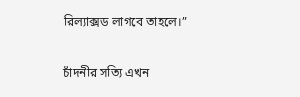রিল্যাক্সড লাগবে তাহলে।”

চাঁদনীর সত্যি এখন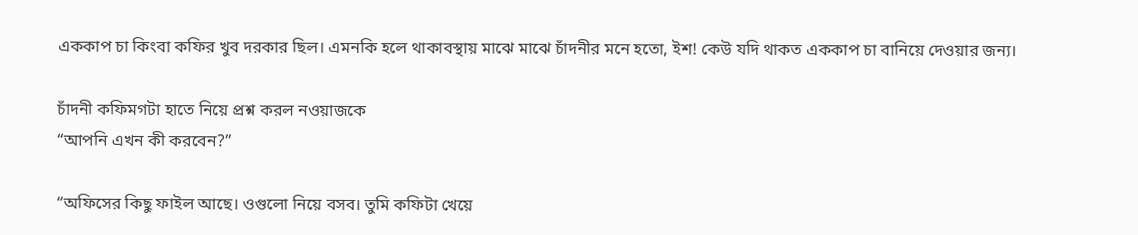এককাপ চা কিংবা কফির খুব দরকার ছিল। এমনকি হলে থাকাবস্থায় মাঝে মাঝে চাঁদনীর মনে হতো, ইশ! কেউ যদি থাকত এককাপ চা বানিয়ে দেওয়ার জন্য।

চাঁদনী কফিমগটা হাতে নিয়ে প্রশ্ন করল নওয়াজকে
“আপনি এখন কী করবেন?”

“অফিসের কিছু ফাইল আছে। ওগুলো নিয়ে বসব। তুমি কফিটা খেয়ে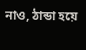নাও, ঠান্ডা হয়ে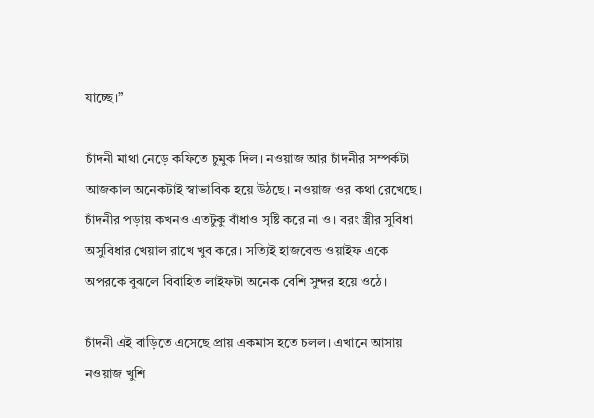যাচ্ছে।”

চাঁদনী মাথা নেড়ে কফিতে চুমুক দিল। নওয়াজ আর চাঁদনীর সম্পর্কটা আজকাল অনেকটাই স্বাভাবিক হয়ে উঠছে। নওয়াজ ওর কথা রেখেছে। চাঁদনীর পড়ায় কখনও এতটুকু বাঁধাও সৃষ্টি করে না ও। বরং স্ত্রীর সুবিধা অসুবিধার খেয়াল রাখে খুব করে। সত্যিই হাজবেন্ড ওয়াইফ একে অপরকে বুঝলে বিবাহিত লাইফটা অনেক বেশি সুন্দর হয়ে ওঠে।

চাঁদনী এই বাড়িতে এসেছে প্রায় একমাস হতে চলল। এখানে আসায় নওয়াজ খুশি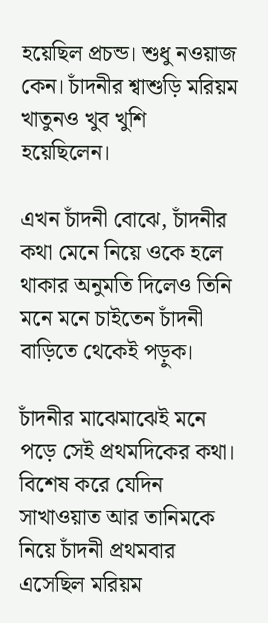হয়েছিল প্রচন্ড। শুধু নওয়াজ কেন। চাঁদনীর শ্বাশুড়ি মরিয়ম খাতুনও খুব খুশি হয়েছিলেন।

এখন চাঁদনী বোঝে, চাঁদনীর কথা মেনে নিয়ে ওকে হলে থাকার অনুমতি দিলেও তিনি মনে মনে চাইতেন চাঁদনী বাড়িতে থেকেই পড়ুক।

চাঁদনীর মাঝেমাঝেই মনে পড়ে সেই প্রথমদিকের কথা। বিশেষ করে যেদিন সাখাওয়াত আর তানিমকে নিয়ে চাঁদনী প্রথমবার এসেছিল মরিয়ম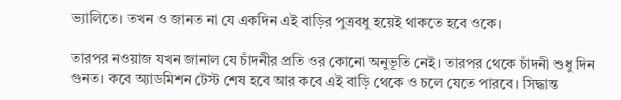ভ্যালিতে। তখন ও জানত না যে একদিন এই বাড়ির পুত্রবধু হয়েই থাকতে হবে ওকে।

তারপর নওয়াজ যখন জানাল যে চাঁদনীর প্রতি ওর কোনো অনুভূতি নেই। তারপর থেকে চাঁদনী শুধু দিন গুনত। কবে অ্যাডমিশন টেস্ট শেষ হবে আর কবে এই বাড়ি থেকে ও চলে যেতে পারবে। সিদ্ধান্ত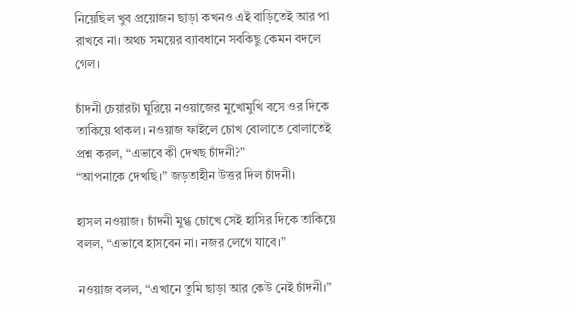নিয়েছিল খুব প্রয়োজন ছাড়া কখনও এই বাড়িতেই আর পা রাখবে না। অথচ সময়ের ব্যাবধানে সবকিছু কেমন বদলে গেল।

চাঁদনী চেয়ারটা ঘুরিয়ে নওয়াজের মুখোমুখি বসে ওর দিকে তাকিয়ে থাকল। নওয়াজ ফাইলে চোখ বোলাতে বোলাতেই প্রশ্ন করল, “এভাবে কী দেখছ চাঁদনী?”
“আপনাকে দেখছি।” জড়তাহীন উত্তর দিল চাঁদনী।

হাসল নওয়াজ। চাঁদনী মুগ্ধ চোখে সেই হাসির দিকে তাকিয়ে বলল, “এভাবে হাসবেন না। নজর লেগে যাবে।”

নওয়াজ বলল, “এখানে তুমি ছাড়া আর কেউ নেই চাঁদনী।”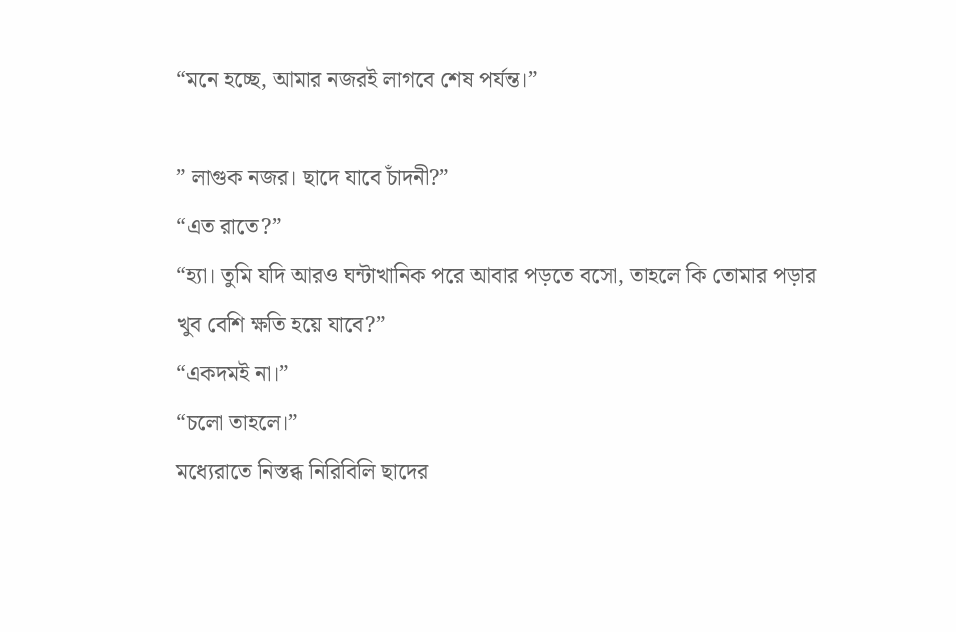“মনে হচ্ছে, আমার নজরই লাগবে শেষ পর্যন্ত।”

” লাগুক নজর। ছাদে যাবে চাঁদনী?”
“এত রাতে?”
“হ্যা। তুমি যদি আরও ঘন্টাখানিক পরে আবার পড়তে বসো, তাহলে কি তোমার পড়ার খুব বেশি ক্ষতি হয়ে যাবে?”
“একদমই না।”
“চলো তাহলে।”
মধ্যেরাতে নিস্তব্ধ নিরিবিলি ছাদের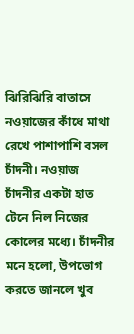ঝিরিঝিরি বাতাসে নওয়াজের কাঁধে মাথা রেখে পাশাপাশি বসল চাঁদনী। নওয়াজ চাঁদনীর একটা হাত টেনে নিল নিজের কোলের মধ্যে। চাঁদনীর মনে হলো, উপভোগ করতে জানলে খুব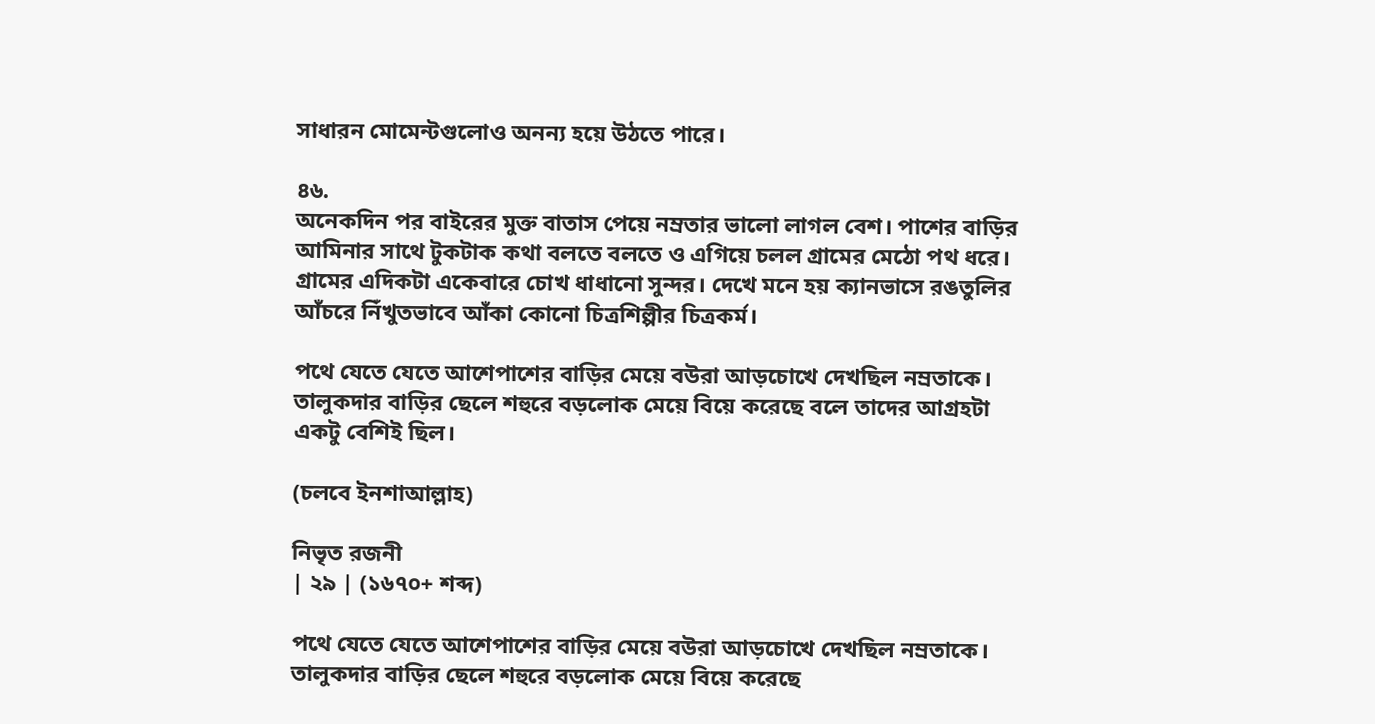সাধারন মোমেন্টগুলোও অনন্য হয়ে উঠতে পারে।

৪৬.
অনেকদিন পর বাইরের মুক্ত বাতাস পেয়ে নম্রতার ভালো লাগল বেশ। পাশের বাড়ির আমিনার সাথে টুকটাক কথা বলতে বলতে ও এগিয়ে চলল গ্রামের মেঠো পথ ধরে। গ্রামের এদিকটা একেবারে চোখ ধাধানো সুন্দর। দেখে মনে হয় ক্যানভাসে রঙতুলির আঁচরে নিঁখুতভাবে আঁকা কোনো চিত্রশিল্পীর চিত্রকর্ম।

পথে যেতে যেতে আশেপাশের বাড়ির মেয়ে বউরা আড়চোখে দেখছিল নম্রতাকে। তালুকদার বাড়ির ছেলে শহুরে বড়লোক মেয়ে বিয়ে করেছে বলে তাদের আগ্রহটা একটু বেশিই ছিল।

(চলবে ইনশাআল্লাহ)

নিভৃত রজনী
| ২৯ | (১৬৭০+ শব্দ)

পথে যেতে যেতে আশেপাশের বাড়ির মেয়ে বউরা আড়চোখে দেখছিল নম্রতাকে। তালুকদার বাড়ির ছেলে শহুরে বড়লোক মেয়ে বিয়ে করেছে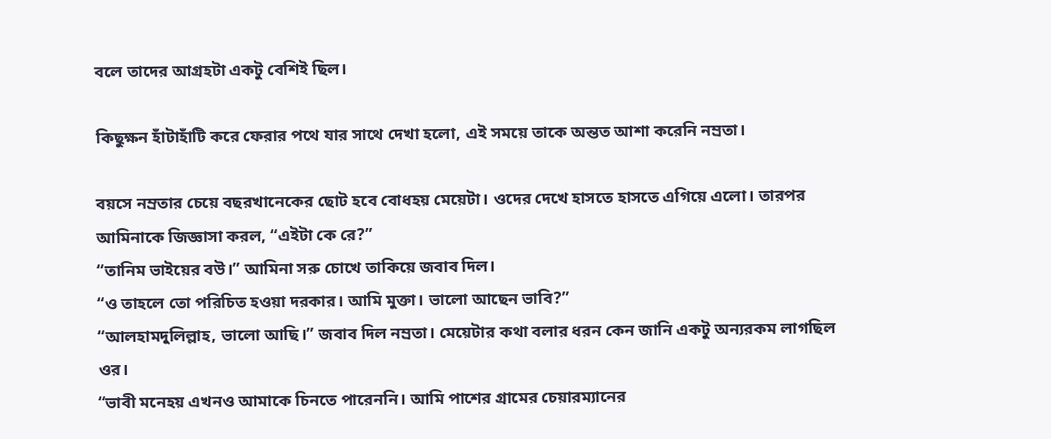বলে তাদের আগ্রহটা একটু বেশিই ছিল।

কিছুক্ষন হাঁটাহাঁটি করে ফেরার পথে যার সাথে দেখা হলো, এই সময়ে তাকে অন্তত আশা করেনি নম্রতা।

বয়সে নম্রতার চেয়ে বছরখানেকের ছোট হবে বোধহয় মেয়েটা। ওদের দেখে হাসতে হাসতে এগিয়ে এলো। তারপর আমিনাকে জিজ্ঞাসা করল, “এইটা কে রে?”
“তানিম ভাইয়ের বউ।” আমিনা সরু চোখে তাকিয়ে জবাব দিল।
“ও তাহলে তো পরিচিত হওয়া দরকার। আমি মুক্তা। ভালো আছেন ভাবি?”
“আলহামদুলিল্লাহ, ভালো আছি।” জবাব দিল নম্রতা। মেয়েটার কথা বলার ধরন কেন জানি একটু অন্যরকম লাগছিল ওর।
“ভাবী মনেহয় এখনও আমাকে চিনতে পারেননি। আমি পাশের গ্রামের চেয়ারম্যানের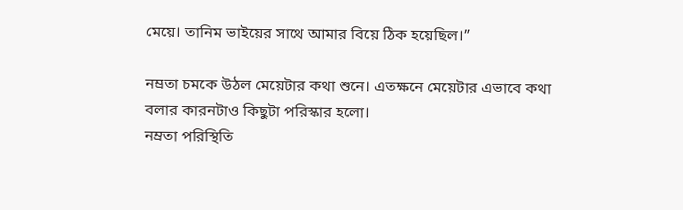মেয়ে। তানিম ভাইয়ের সাথে আমার বিয়ে ঠিক হয়েছিল।”

নম্রতা চমকে উঠল মেয়েটার কথা শুনে। এতক্ষনে মেয়েটার এভাবে কথা বলার কারনটাও কিছুটা পরিস্কার হলো।
নম্রতা পরিস্থিতি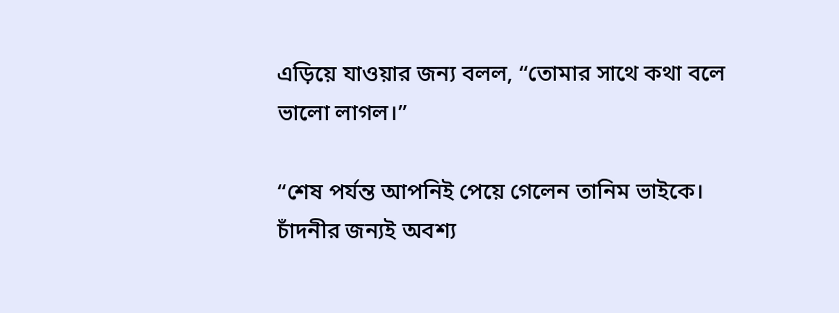এড়িয়ে যাওয়ার জন্য বলল, “তোমার সাথে কথা বলে ভালো লাগল।”

“শেষ পর্যন্ত আপনিই পেয়ে গেলেন তানিম ভাইকে। চাঁদনীর জন্যই অবশ্য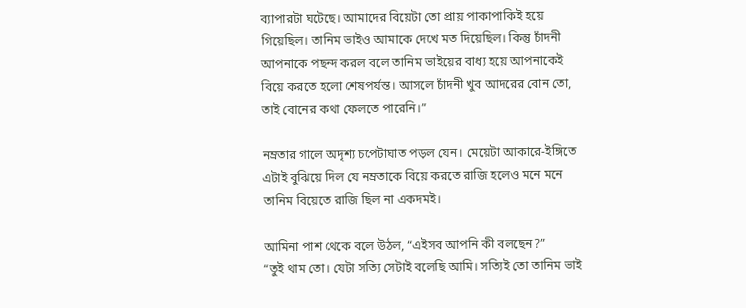ব্যাপারটা ঘটেছে। আমাদের বিয়েটা তো প্রায় পাকাপাকিই হয়ে গিয়েছিল। তানিম ভাইও আমাকে দেখে মত দিয়েছিল। কিন্তু চাঁদনী আপনাকে পছন্দ করল বলে তানিম ভাইয়ের বাধ্য হয়ে আপনাকেই বিয়ে করতে হলো শেষপর্যন্ত। আসলে চাঁদনী খুব আদরের বোন তো, তাই বোনের কথা ফেলতে পারেনি।”

নম্রতার গালে অদৃশ্য চপেটাঘাত পড়ল যেন। মেয়েটা আকারে-ইঙ্গিতে এটাই বুঝিয়ে দিল যে নম্রতাকে বিয়ে করতে রাজি হলেও মনে মনে তানিম বিয়েতে রাজি ছিল না একদমই।

আমিনা পাশ থেকে বলে উঠল, “এইসব আপনি কী বলছেন?”
“তুই থাম তো। যেটা সত্যি সেটাই বলেছি আমি। সত্যিই তো তানিম ভাই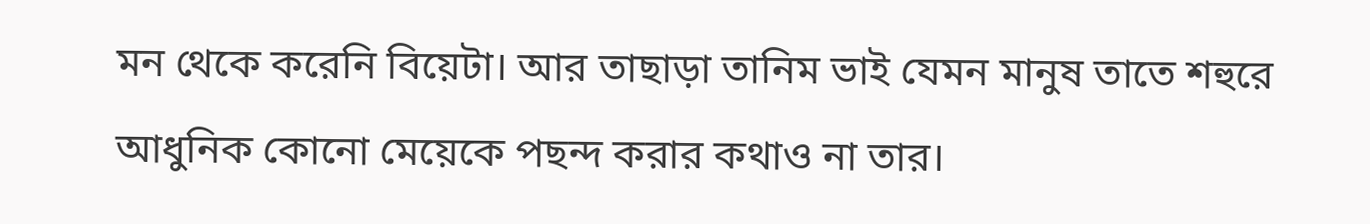মন থেকে করেনি বিয়েটা। আর তাছাড়া তানিম ভাই যেমন মানুষ তাতে শহুরে আধুনিক কোনো মেয়েকে পছন্দ করার কথাও না তার।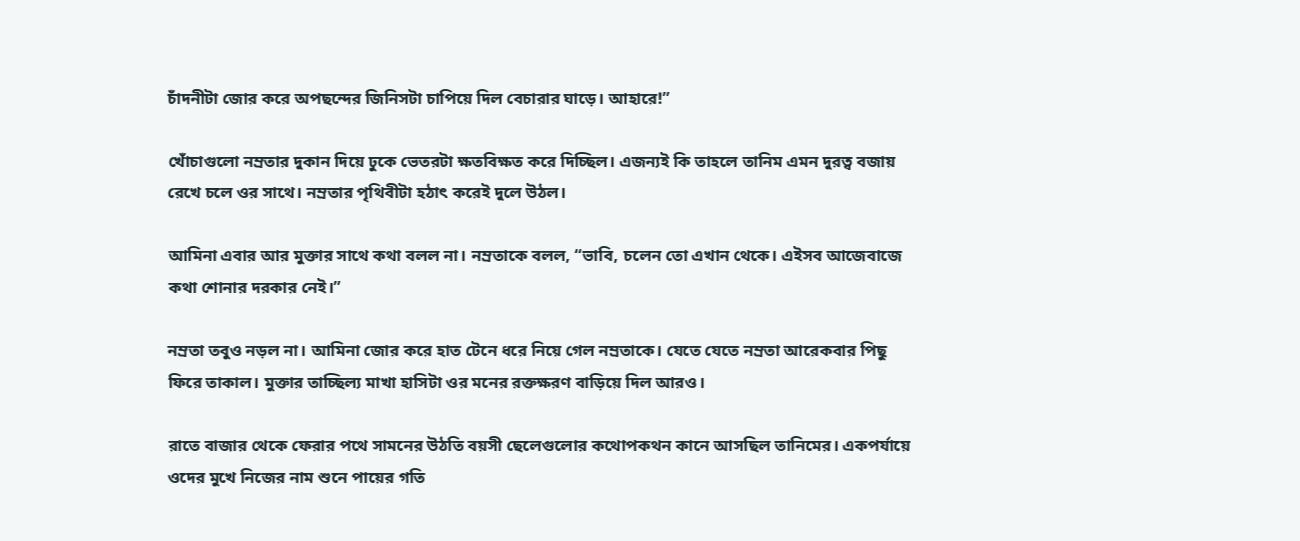চাঁদনীটা জোর করে অপছন্দের জিনিসটা চাপিয়ে দিল বেচারার ঘাড়ে। আহারে!”

খোঁচাগুলো নম্রতার দুকান দিয়ে ঢুকে ভেতরটা ক্ষতবিক্ষত করে দিচ্ছিল। এজন্যই কি তাহলে তানিম এমন দুরত্ব বজায় রেখে চলে ওর সাথে। নম্রতার পৃথিবীটা হঠাৎ করেই দুলে উঠল।

আমিনা এবার আর মুক্তার সাথে কথা বলল না। নম্রতাকে বলল, “ভাবি, চলেন তো এখান থেকে। এইসব আজেবাজে কথা শোনার দরকার নেই।”

নম্রতা তবুও নড়ল না। আমিনা জোর করে হাত টেনে ধরে নিয়ে গেল নম্রতাকে। যেতে যেতে নম্রতা আরেকবার পিছু ফিরে তাকাল। মুক্তার তাচ্ছিল্য মাখা হাসিটা ওর মনের রক্তক্ষরণ বাড়িয়ে দিল আরও।

রাতে বাজার থেকে ফেরার পথে সামনের উঠতি বয়সী ছেলেগুলোর কথোপকথন কানে আসছিল তানিমের। একপর্যায়ে ওদের মুখে নিজের নাম শুনে পায়ের গতি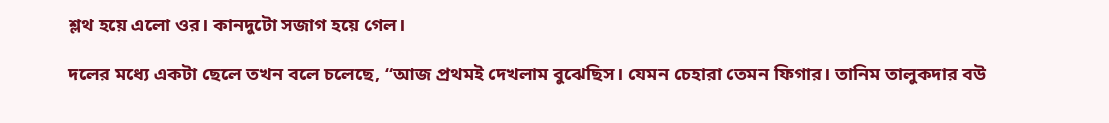শ্লথ হয়ে এলো ওর। কানদুটো সজাগ হয়ে গেল।

দলের মধ্যে একটা ছেলে তখন বলে চলেছে, “আজ প্রথমই দেখলাম বুঝেছিস। যেমন চেহারা তেমন ফিগার। তানিম তালুকদার বউ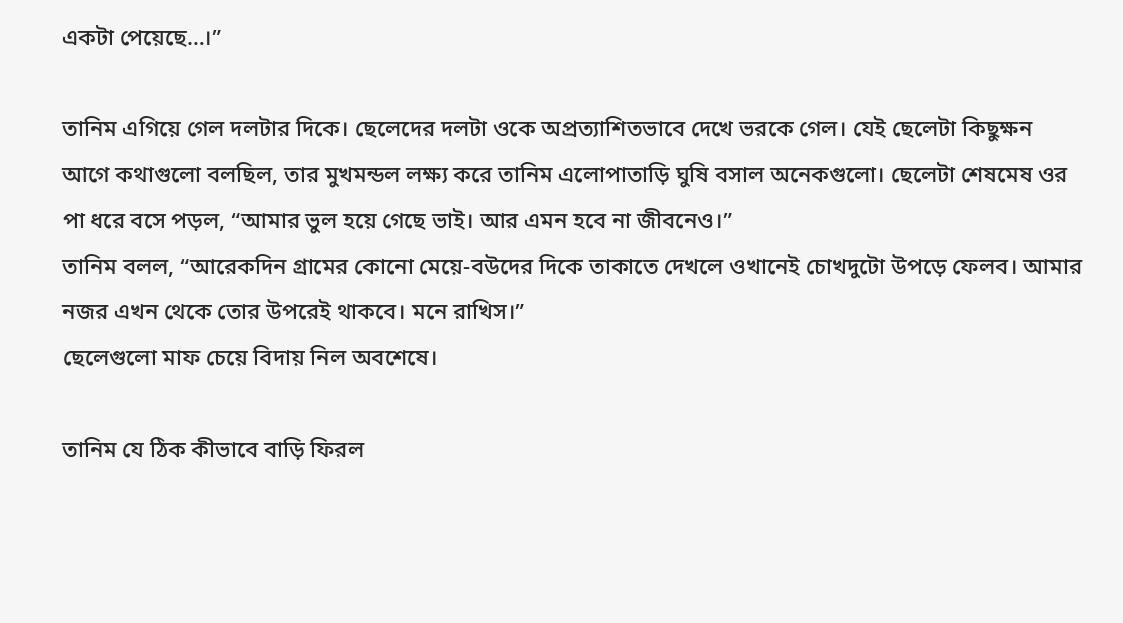একটা পেয়েছে…।”

তানিম এগিয়ে গেল দলটার দিকে। ছেলেদের দলটা ওকে অপ্রত্যাশিতভাবে দেখে ভরকে গেল। যেই ছেলেটা কিছুক্ষন আগে কথাগুলো বলছিল, তার মুখমন্ডল লক্ষ্য করে তানিম এলোপাতাড়ি ঘুষি বসাল অনেকগুলো। ছেলেটা শেষমেষ ওর পা ধরে বসে পড়ল, “আমার ভুল হয়ে গেছে ভাই। আর এমন হবে না জীবনেও।”
তানিম বলল, “আরেকদিন গ্রামের কোনো মেয়ে-বউদের দিকে তাকাতে দেখলে ওখানেই চোখদুটো উপড়ে ফেলব। আমার নজর এখন থেকে তোর উপরেই থাকবে। মনে রাখিস।”
ছেলেগুলো মাফ চেয়ে বিদায় নিল অবশেষে।

তানিম যে ঠিক কীভাবে বাড়ি ফিরল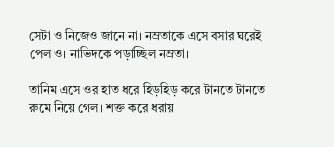সেটা ও নিজেও জানে না। নম্রতাকে এসে বসার ঘরেই পেল ও। নাভিদকে পড়াচ্ছিল নম্রতা।

তানিম এসে ওর হাত ধরে হিড়হিড় করে টানতে টানতে রুমে নিয়ে গেল। শক্ত করে ধরায়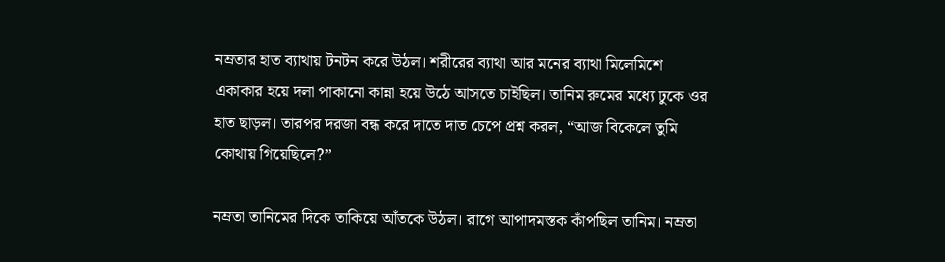নম্রতার হাত ব্যাথায় টনটন করে উঠল। শরীরের ব্যাথা আর মনের ব্যাথা মিলেমিশে একাকার হয়ে দলা পাকানো কান্না হয়ে উঠে আসতে চাইছিল। তানিম রুমের মধ্যে ঢুকে ওর হাত ছাড়ল। তারপর দরজা বন্ধ করে দাতে দাত চেপে প্রশ্ন করল, “আজ বিকেলে তুমি কোথায় গিয়েছিলে?”

নম্রতা তানিমের দিকে তাকিয়ে আঁতকে উঠল। রাগে আপাদমস্তক কাঁপছিল তানিম। নম্রতা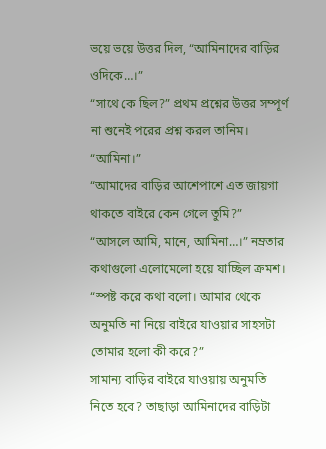ভয়ে ভয়ে উত্তর দিল, “আমিনাদের বাড়ির ওদিকে…।”
“সাথে কে ছিল?” প্রথম প্রশ্নের উত্তর সম্পূর্ণ না শুনেই পরের প্রশ্ন করল তানিম।
“আমিনা।”
“আমাদের বাড়ির আশেপাশে এত জায়গা থাকতে বাইরে কেন গেলে তুমি?”
“আসলে আমি, মানে, আমিনা…।” নম্রতার কথাগুলো এলোমেলো হয়ে যাচ্ছিল ক্রমশ।
“স্পষ্ট করে কথা বলো। আমার থেকে অনুমতি না নিয়ে বাইরে যাওয়ার সাহসটা তোমার হলো কী করে?”
সামান্য বাড়ির বাইরে যাওয়ায় অনুমতি নিতে হবে? তাছাড়া আমিনাদের বাড়িটা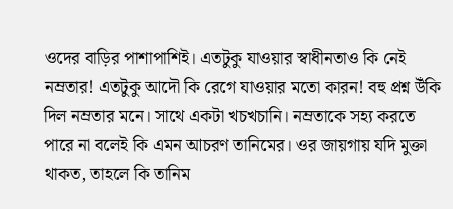ওদের বাড়ির পাশাপাশিই। এতটুকু যাওয়ার স্বাধীনতাও কি নেই নম্রতার! এতটুকু আদৌ কি রেগে যাওয়ার মতো কারন! বহু প্রশ্ন উঁকি দিল নম্রতার মনে। সাথে একটা খচখচানি। নম্রতাকে সহ্য করতে পারে না বলেই কি এমন আচরণ তানিমের। ওর জায়গায় যদি মুক্তা থাকত, তাহলে কি তানিম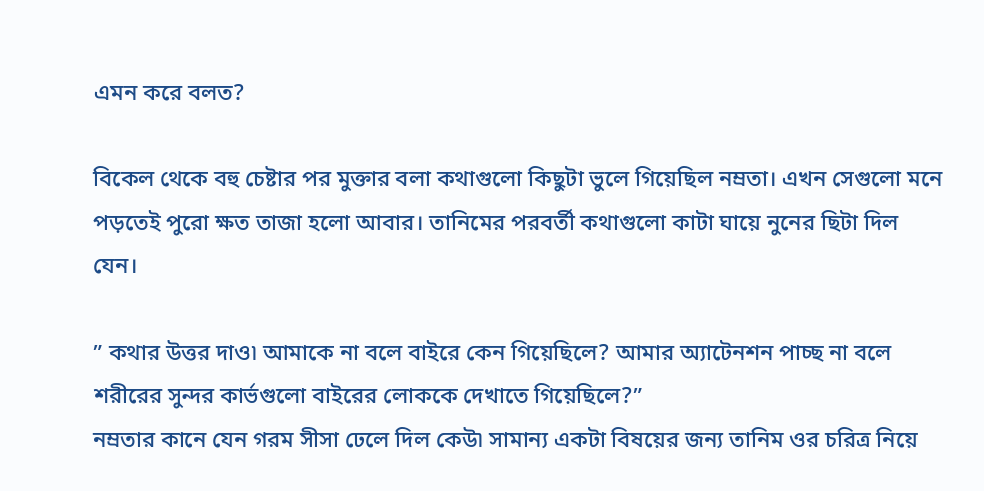এমন করে বলত?

বিকেল থেকে বহু চেষ্টার পর মুক্তার বলা কথাগুলো কিছুটা ভুলে গিয়েছিল নম্রতা। এখন সেগুলো মনে পড়তেই পুরো ক্ষত তাজা হলো আবার। তানিমের পরবর্তী কথাগুলো কাটা ঘায়ে নুনের ছিটা দিল যেন।

” কথার উত্তর দাও৷ আমাকে না বলে বাইরে কেন গিয়েছিলে? আমার অ্যাটেনশন পাচ্ছ না বলে শরীরের সুন্দর কার্ভগুলো বাইরের লোককে দেখাতে গিয়েছিলে?”
নম্রতার কানে যেন গরম সীসা ঢেলে দিল কেউ৷ সামান্য একটা বিষয়ের জন্য তানিম ওর চরিত্র নিয়ে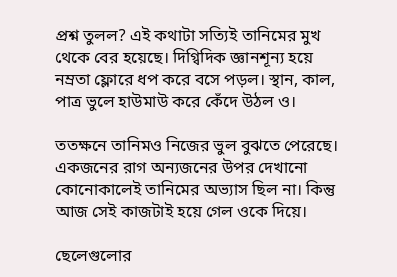প্রশ্ন তুলল? এই কথাটা সত্যিই তানিমের মুখ থেকে বের হয়েছে। দিগ্বিদিক জ্ঞানশূন্য হয়ে নম্রতা ফ্লোরে ধপ করে বসে পড়ল। স্থান, কাল, পাত্র ভুলে হাউমাউ করে কেঁদে উঠল ও।

ততক্ষনে তানিমও নিজের ভুল বুঝতে পেরেছে। একজনের রাগ অন্যজনের উপর দেখানো কোনোকালেই তানিমের অভ্যাস ছিল না। কিন্তু আজ সেই কাজটাই হয়ে গেল ওকে দিয়ে।

ছেলেগুলোর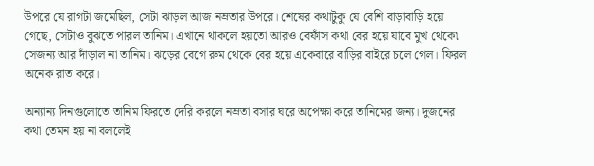উপরে যে রাগটা জমেছিল, সেটা ঝাড়ল আজ নম্রতার উপরে। শেষের কথাটুকু যে বেশি বাড়াবাড়ি হয়ে গেছে, সেটাও বুঝতে পারল তানিম। এখানে থাকলে হয়তো আরও বেফাঁস কথা বের হয়ে যাবে মুখ থেকে৷ সেজন্য আর দাঁড়াল না তানিম। ঝড়ের বেগে রুম থেকে বের হয়ে একেবারে বাড়ির বাইরে চলে গেল। ফিরল অনেক রাত করে।

অন্যান্য দিনগুলোতে তানিম ফিরতে দেরি করলে নম্রতা বসার ঘরে অপেক্ষা করে তানিমের জন্য। দুজনের কথা তেমন হয় না বললেই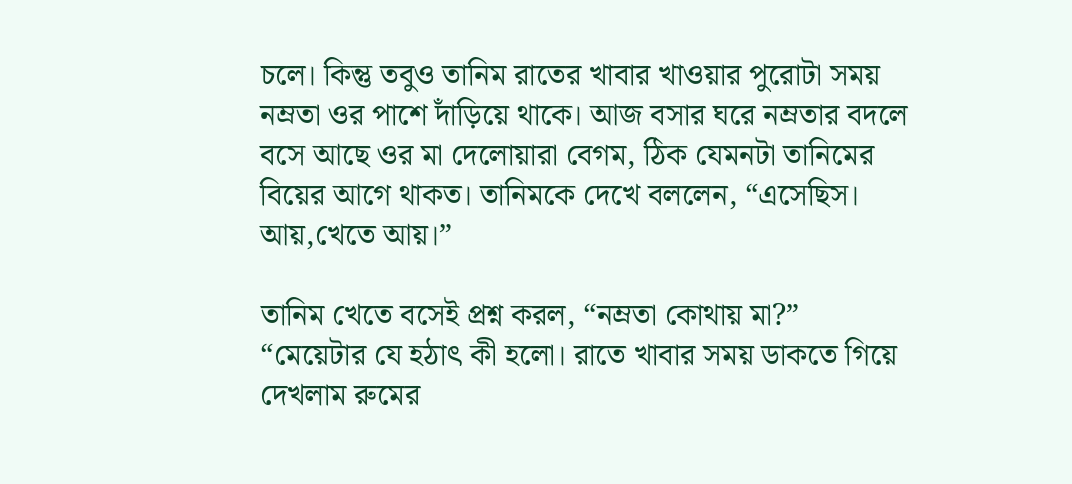চলে। কিন্তু তবুও তানিম রাতের খাবার খাওয়ার পুরোটা সময় নম্রতা ওর পাশে দাঁড়িয়ে থাকে। আজ বসার ঘরে নম্রতার বদলে বসে আছে ওর মা দেলোয়ারা বেগম, ঠিক যেমনটা তানিমের বিয়ের আগে থাকত। তানিমকে দেখে বললেন, “এসেছিস। আয়,খেতে আয়।”

তানিম খেতে বসেই প্রশ্ন করল, “নম্রতা কোথায় মা?”
“মেয়েটার যে হঠাৎ কী হলো। রাতে খাবার সময় ডাকতে গিয়ে দেখলাম রুমের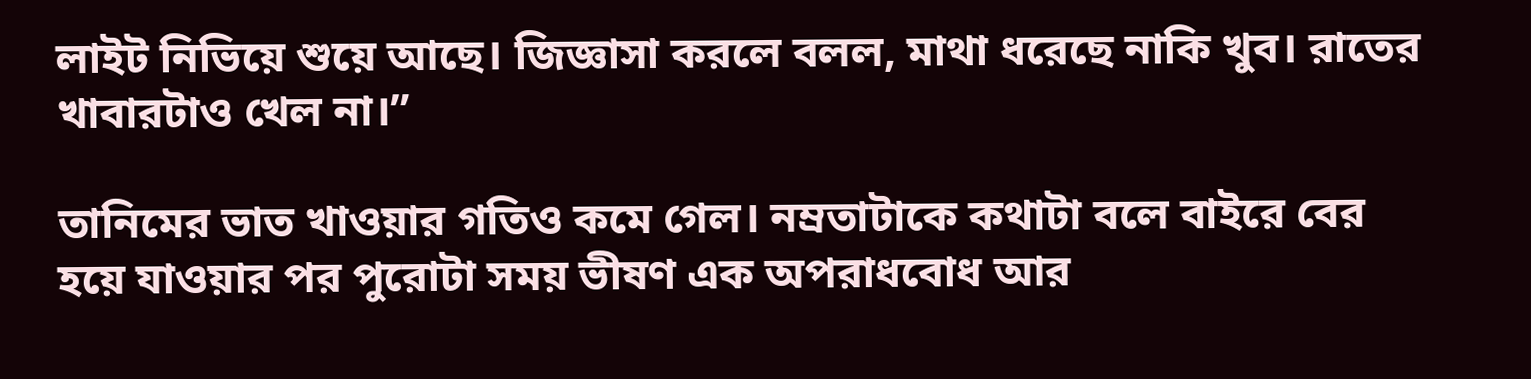লাইট নিভিয়ে শুয়ে আছে। জিজ্ঞাসা করলে বলল, মাথা ধরেছে নাকি খুব। রাতের খাবারটাও খেল না।”

তানিমের ভাত খাওয়ার গতিও কমে গেল। নম্রতাটাকে কথাটা বলে বাইরে বের হয়ে যাওয়ার পর পুরোটা সময় ভীষণ এক অপরাধবোধ আর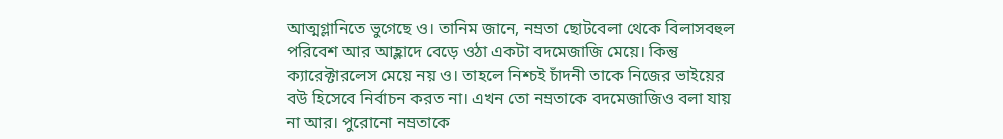আত্মগ্লানিতে ভুগেছে ও। তানিম জানে, নম্রতা ছোটবেলা থেকে বিলাসবহুল পরিবেশ আর আহ্লাদে বেড়ে ওঠা একটা বদমেজাজি মেয়ে। কিন্তু ক্যারেক্টারলেস মেয়ে নয় ও। তাহলে নিশ্চই চাঁদনী তাকে নিজের ভাইয়ের বউ হিসেবে নির্বাচন করত না। এখন তো নম্রতাকে বদমেজাজিও বলা যায় না আর। পুরোনো নম্রতাকে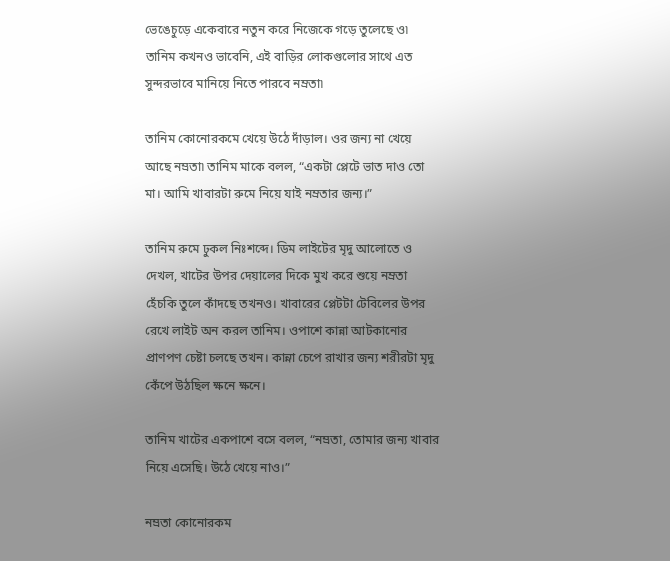ভেঙেচুড়ে একেবারে নতুন করে নিজেকে গড়ে তুলেছে ও৷ তানিম কখনও ভাবেনি, এই বাড়ির লোকগুলোর সাথে এত সুন্দরভাবে মানিয়ে নিতে পারবে নম্রতা৷

তানিম কোনোরকমে খেয়ে উঠে দাঁড়াল। ওর জন্য না খেয়ে আছে নম্রতা৷ তানিম মাকে বলল, “একটা প্লেটে ভাত দাও তো মা। আমি খাবারটা রুমে নিয়ে যাই নম্রতার জন্য।”

তানিম রুমে ঢুকল নিঃশব্দে। ডিম লাইটের মৃদু আলোতে ও দেখল, খাটের উপর দেয়ালের দিকে মুখ করে শুয়ে নম্রতা হেঁচকি তুলে কাঁদছে তখনও। খাবারের প্লেটটা টেবিলের উপর রেখে লাইট অন করল তানিম। ওপাশে কান্না আটকানোর প্রাণপণ চেষ্টা চলছে তখন। কান্না চেপে রাখার জন্য শরীরটা মৃদু কেঁপে উঠছিল ক্ষনে ক্ষনে।

তানিম খাটের একপাশে বসে বলল, “নম্রতা, তোমার জন্য খাবার নিয়ে এসেছি। উঠে খেয়ে নাও।”

নম্রতা কোনোরকম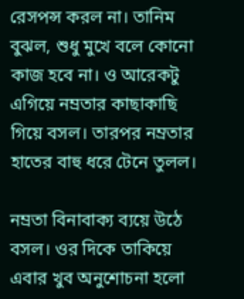রেসপন্স করল না। তানিম বুঝল, শুধু মুখে বলে কোনো কাজ হবে না। ও আরেকটু এগিয়ে নম্রতার কাছাকাছি গিয়ে বসল। তারপর নম্রতার হাতের বাহু ধরে টেনে তুলল।

নম্রতা বিনাবাক্য ব্যয়ে উঠে বসল। ওর দিকে তাকিয়ে এবার খুব অনুশোচনা হলো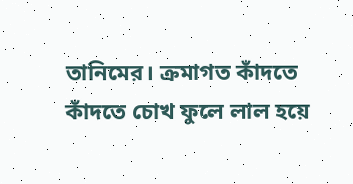তানিমের। ক্রমাগত কাঁদতে কাঁদতে চোখ ফুলে লাল হয়ে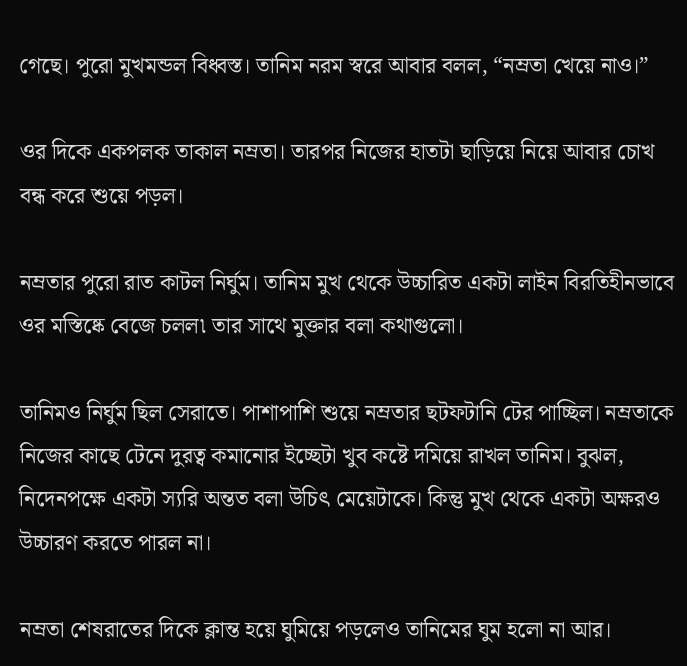গেছে। পুরো মুখমন্ডল বিধ্বস্ত। তানিম নরম স্বরে আবার বলল, “নম্রতা খেয়ে নাও।”

ওর দিকে একপলক তাকাল নম্রতা। তারপর নিজের হাতটা ছাড়িয়ে নিয়ে আবার চোখ বন্ধ করে শুয়ে পড়ল।

নম্রতার পুরো রাত কাটল নির্ঘুম। তানিম মুখ থেকে উচ্চারিত একটা লাইন বিরতিহীনভাবে ওর মস্তিষ্কে বেজে চলল৷ তার সাথে মুক্তার বলা কথাগুলো।

তানিমও নির্ঘুম ছিল সেরাতে। পাশাপাশি শুয়ে নম্রতার ছটফটানি টের পাচ্ছিল। নম্রতাকে নিজের কাছে টেনে দুরত্ব কমানোর ইচ্ছেটা খুব কষ্টে দমিয়ে রাখল তানিম। বুঝল, নিদেনপক্ষে একটা স্যরি অন্তত বলা উচিৎ মেয়েটাকে। কিন্তু মুখ থেকে একটা অক্ষরও উচ্চারণ করতে পারল না।

নম্রতা শেষরাতের দিকে ক্লান্ত হয়ে ঘুমিয়ে পড়লেও তানিমের ঘুম হলো না আর।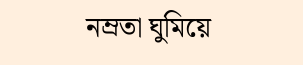নম্রতা ঘুমিয়ে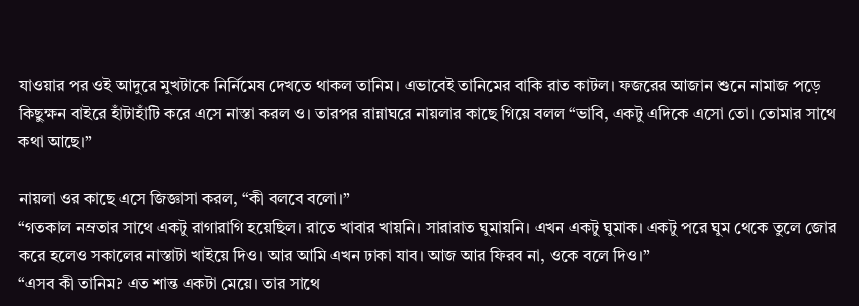যাওয়ার পর ওই আদুরে মুখটাকে নির্নিমেষ দেখতে থাকল তানিম। এভাবেই তানিমের বাকি রাত কাটল। ফজরের আজান শুনে নামাজ পড়ে কিছুক্ষন বাইরে হাঁটাহাঁটি করে এসে নাস্তা করল ও। তারপর রান্নাঘরে নায়লার কাছে গিয়ে বলল “ভাবি, একটু এদিকে এসো তো। তোমার সাথে কথা আছে।”

নায়লা ওর কাছে এসে জিজ্ঞাসা করল, “কী বলবে বলো।”
“গতকাল নম্রতার সাথে একটু রাগারাগি হয়েছিল। রাতে খাবার খায়নি। সারারাত ঘুমায়নি। এখন একটু ঘুমাক। একটু পরে ঘুম থেকে তুলে জোর করে হলেও সকালের নাস্তাটা খাইয়ে দিও। আর আমি এখন ঢাকা যাব। আজ আর ফিরব না, ওকে বলে দিও।”
“এসব কী তানিম? এত শান্ত একটা মেয়ে। তার সাথে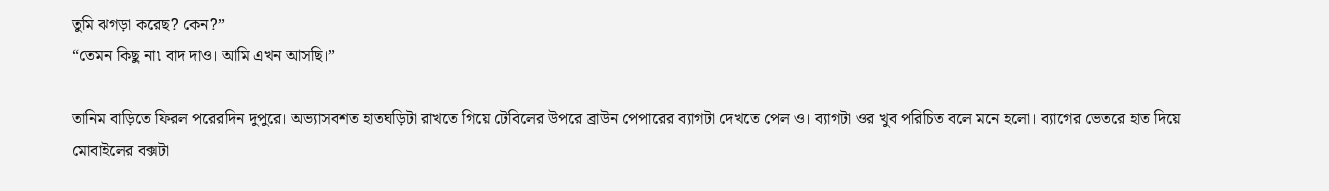তুমি ঝগড়া করেছ? কেন?”
“তেমন কিছু না৷ বাদ দাও। আমি এখন আসছি।”

তানিম বাড়িতে ফিরল পরেরদিন দুপুরে। অভ্যাসবশত হাতঘড়িটা রাখতে গিয়ে টেবিলের উপরে ব্রাউন পেপারের ব্যাগটা দেখতে পেল ও। ব্যাগটা ওর খুব পরিচিত বলে মনে হলো। ব্যাগের ভেতরে হাত দিয়ে মোবাইলের বক্সটা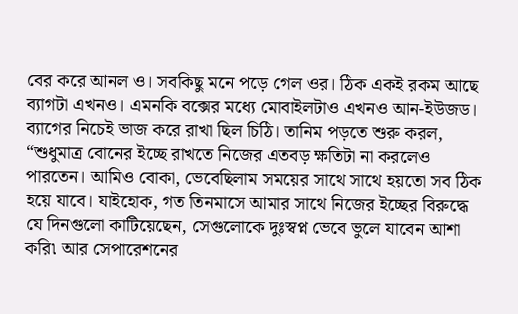বের করে আনল ও। সবকিছু মনে পড়ে গেল ওর। ঠিক একই রকম আছে ব্যাগটা এখনও। এমনকি বক্সের মধ্যে মোবাইলটাও এখনও আন-ইউজড। ব্যাগের নিচেই ভাজ করে রাখা ছিল চিঠি। তানিম পড়তে শুরু করল,
“শুধুমাত্র বোনের ইচ্ছে রাখতে নিজের এতবড় ক্ষতিটা না করলেও পারতেন। আমিও বোকা, ভেবেছিলাম সময়ের সাথে সাথে হয়তো সব ঠিক হয়ে যাবে। যাইহোক, গত তিনমাসে আমার সাথে নিজের ইচ্ছের বিরুদ্ধে যে দিনগুলো কাটিয়েছেন, সেগুলোকে দুঃস্বপ্ন ভেবে ভুলে যাবেন আশা করি৷ আর সেপারেশনের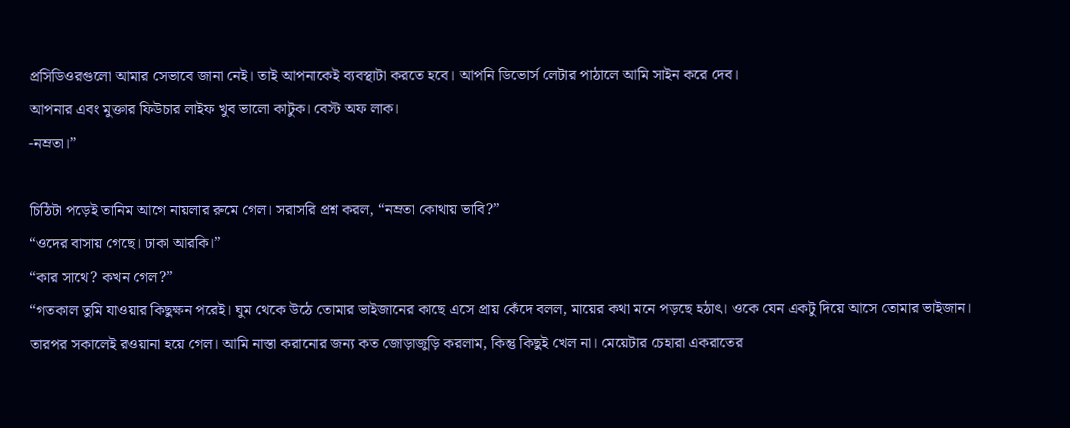প্রসিডিওরগুলো আমার সেভাবে জানা নেই। তাই আপনাকেই ব্যবস্থাটা করতে হবে। আপনি ডিভোর্স লেটার পাঠালে আমি সাইন করে দেব।
আপনার এবং মুক্তার ফিউচার লাইফ খুব ভালো কাটুক। বেস্ট অফ লাক।
-নম্রতা।”

চিঠিটা পড়েই তানিম আগে নায়লার রুমে গেল। সরাসরি প্রশ্ন করল, “নম্রতা কোথায় ভাবি?”
“ওদের বাসায় গেছে। ঢাকা আরকি।”
“কার সাথে? কখন গেল?”
“গতকাল তুমি যাওয়ার কিছুক্ষন পরেই। ঘুম থেকে উঠে তোমার ভাইজানের কাছে এসে প্রায় কেঁদে বলল, মায়ের কথা মনে পড়ছে হঠাৎ। ওকে যেন একটু দিয়ে আসে তোমার ভাইজান। তারপর সকালেই রওয়ানা হয়ে গেল। আমি নাস্তা করানোর জন্য কত জোড়াজুড়ি করলাম, কিন্তু কিছুই খেল না। মেয়েটার চেহারা একরাতের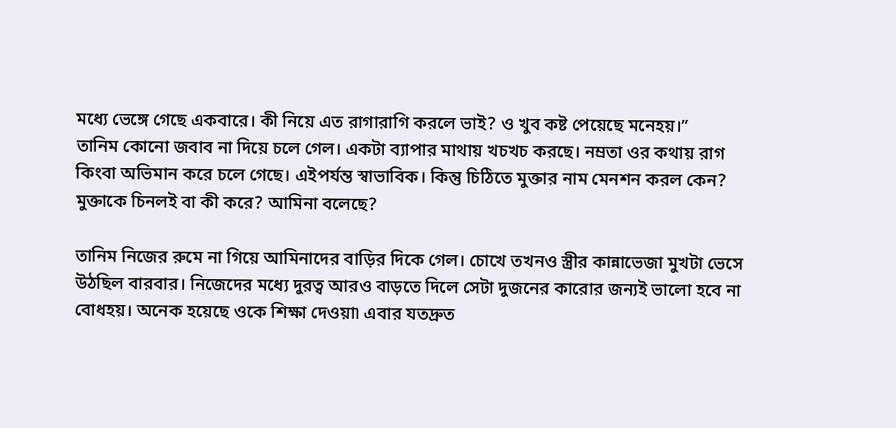মধ্যে ভেঙ্গে গেছে একবারে। কী নিয়ে এত রাগারাগি করলে ভাই? ও খুব কষ্ট পেয়েছে মনেহয়।”
তানিম কোনো জবাব না দিয়ে চলে গেল। একটা ব্যাপার মাথায় খচখচ করছে। নম্রতা ওর কথায় রাগ কিংবা অভিমান করে চলে গেছে। এইপর্যন্ত স্বাভাবিক। কিন্তু চিঠিতে মুক্তার নাম মেনশন করল কেন? মুক্তাকে চিনলই বা কী করে? আমিনা বলেছে?

তানিম নিজের রুমে না গিয়ে আমিনাদের বাড়ির দিকে গেল। চোখে তখনও স্ত্রীর কান্নাভেজা মুখটা ভেসে উঠছিল বারবার। নিজেদের মধ্যে দুরত্ব আরও বাড়তে দিলে সেটা দুজনের কারোর জন্যই ভালো হবে না বোধহয়। অনেক হয়েছে ওকে শিক্ষা দেওয়া৷ এবার যতদ্রুত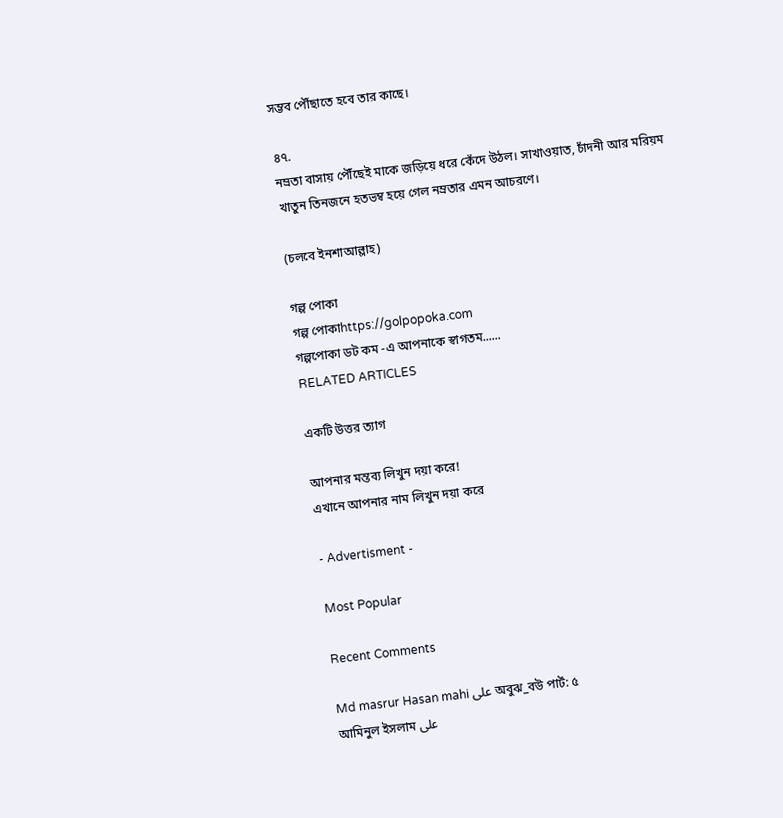সম্ভব পৌঁছাতে হবে তার কাছে।

৪৭.
নম্রতা বাসায় পৌঁছেই মাকে জড়িয়ে ধরে কেঁদে উঠল। সাখাওয়াত, চাঁদনী আর মরিয়ম খাতুন তিনজনে হতভম্ব হয়ে গেল নম্রতার এমন আচরণে।

(চলবে ইনশাআল্লাহ)

গল্প পোকা
গল্প পোকাhttps://golpopoka.com
গল্পপোকা ডট কম -এ আপনাকে স্বাগতম......
RELATED ARTICLES

একটি উত্তর ত্যাগ

আপনার মন্তব্য লিখুন দয়া করে!
এখানে আপনার নাম লিখুন দয়া করে

- Advertisment -

Most Popular

Recent Comments

Md masrur Hasan mahi على অবুঝ_বউ পার্ট: ৫
আমিনুল ইসলাম على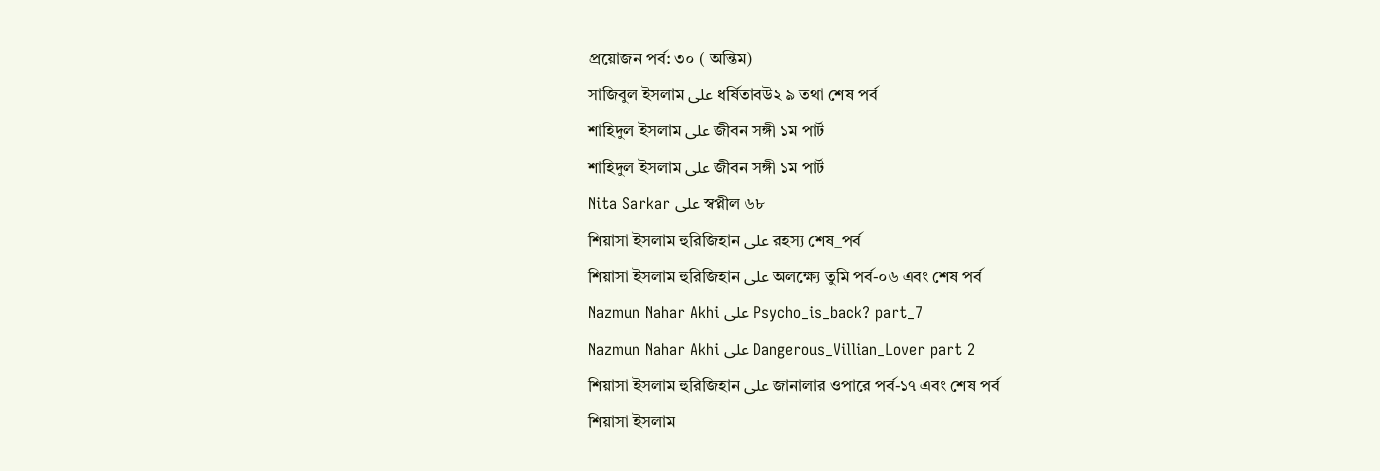প্রয়োজন পর্ব: ৩০ ( অন্তিম)
সাজিবুল ইসলাম على ধর্ষিতাবউ২ ৯ তথা শেষ পর্ব
শাহিদুল ইসলাম على জীবন সঙ্গী ১ম পার্ট
শাহিদুল ইসলাম على জীবন সঙ্গী ১ম পার্ট
Nita Sarkar على স্বপ্নীল ৬৮
শিয়াসা ইসলাম হুরিজিহান على রহস্য শেষ_পর্ব
শিয়াসা ইসলাম হুরিজিহান على অলক্ষ্যে তুমি পর্ব-০৬ এবং শেষ পর্ব
Nazmun Nahar Akhi على Psycho_is_back? part_7
Nazmun Nahar Akhi على Dangerous_Villian_Lover part 2
শিয়াসা ইসলাম হুরিজিহান على জানালার ওপারে পর্ব-১৭ এবং শেষ পর্ব
শিয়াসা ইসলাম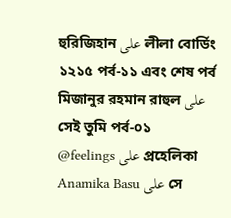হুরিজিহান على লীলা বোর্ডিং ১২১৫ পর্ব-১১ এবং শেষ পর্ব
মিজানুর রহমান রাহুল على সেই তুমি পর্ব-০১
@feelings على প্রহেলিকা
Anamika Basu على সে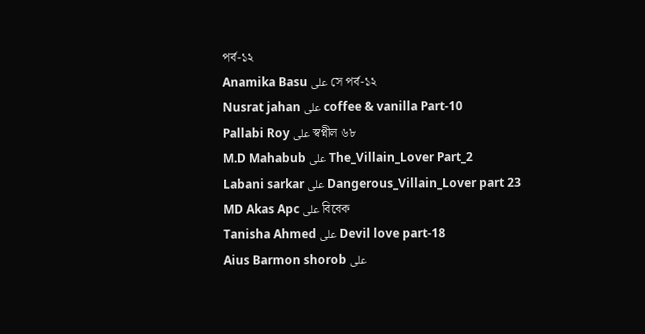পর্ব-১২
Anamika Basu على সে পর্ব-১২
Nusrat jahan على coffee & vanilla Part-10
Pallabi Roy على স্বপ্নীল ৬৮
M.D Mahabub على The_Villain_Lover Part_2
Labani sarkar على Dangerous_Villain_Lover part 23
MD Akas Apc على বিবেক
Tanisha Ahmed على Devil love part-18
Aius Barmon shorob على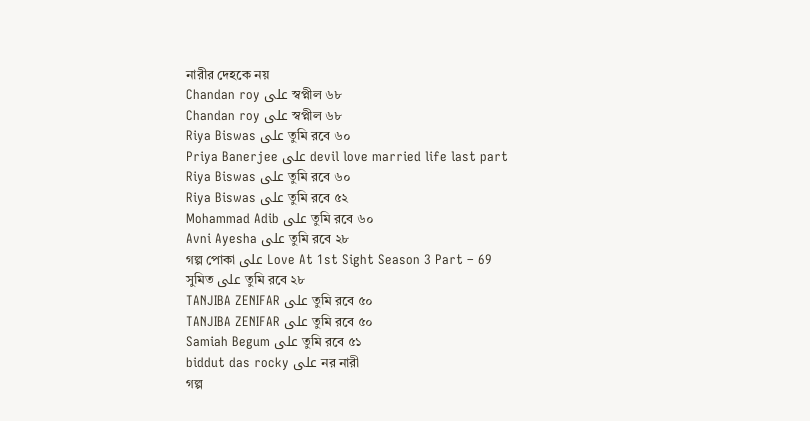নারীর দেহকে নয়
Chandan roy على স্বপ্নীল ৬৮
Chandan roy على স্বপ্নীল ৬৮
Riya Biswas على তুমি রবে ৬০
Priya Banerjee على devil love married life last part
Riya Biswas على তুমি রবে ৬০
Riya Biswas على তুমি রবে ৫২
Mohammad Adib على তুমি রবে ৬০
Avni Ayesha على তুমি রবে ২৮
গল্প পোকা على Love At 1st Sight Season 3 Part – 69
সুমিত على তুমি রবে ২৮
TANJIBA ZENIFAR على তুমি রবে ৫০
TANJIBA ZENIFAR على তুমি রবে ৫০
Samiah Begum على তুমি রবে ৫১
biddut das rocky على নর নারী
গল্প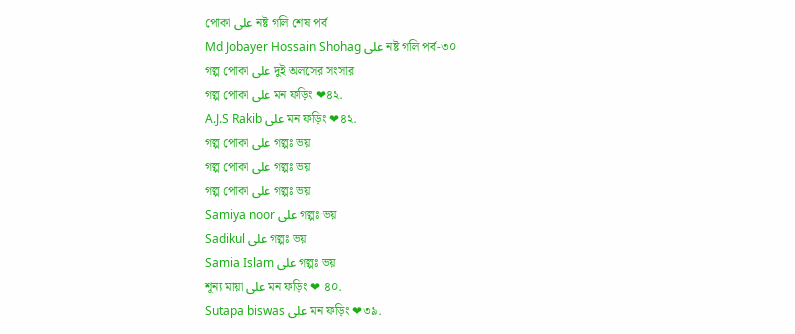পোকা على নষ্ট গলি শেষ পর্ব
Md Jobayer Hossain Shohag على নষ্ট গলি পর্ব-৩০
গল্প পোকা على দুই অলসের সংসার
গল্প পোকা على মন ফড়িং ❤৪২.
A.J.S Rakib على মন ফড়িং ❤৪২.
গল্প পোকা على গল্পঃ ভয়
গল্প পোকা على গল্পঃ ভয়
গল্প পোকা على গল্পঃ ভয়
Samiya noor على গল্পঃ ভয়
Sadikul على গল্পঃ ভয়
Samia Islam على গল্পঃ ভয়
শূন্য মায়া على মন ফড়িং ❤ ৪০.
Sutapa biswas على মন ফড়িং ❤৩৯.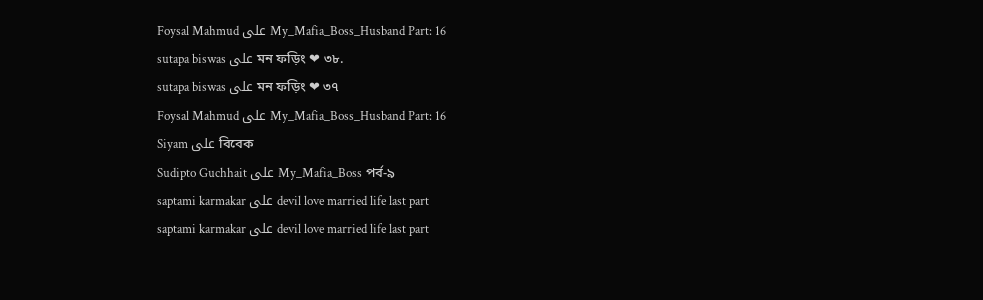Foysal Mahmud على My_Mafia_Boss_Husband Part: 16
sutapa biswas على মন ফড়িং ❤ ৩৮.
sutapa biswas على মন ফড়িং ❤ ৩৭
Foysal Mahmud على My_Mafia_Boss_Husband Part: 16
Siyam على বিবেক
Sudipto Guchhait على My_Mafia_Boss পর্ব-৯
saptami karmakar على devil love married life last part
saptami karmakar على devil love married life last part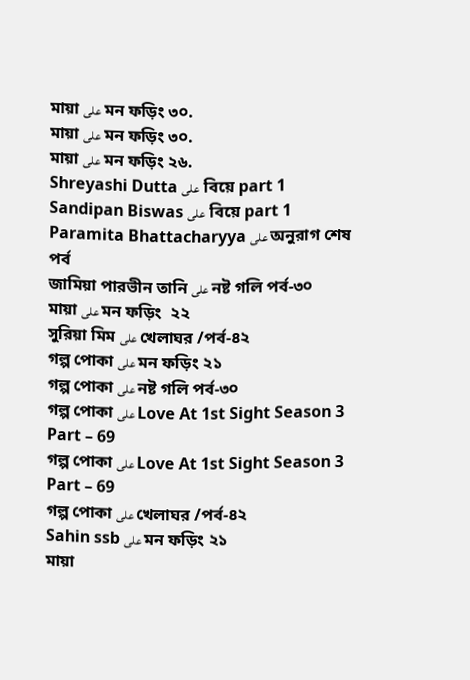মায়া على মন ফড়িং ৩০.
মায়া على মন ফড়িং ৩০.
মায়া على মন ফড়িং ২৬.
Shreyashi Dutta على  বিয়ে part 1
Sandipan Biswas على  বিয়ে part 1
Paramita Bhattacharyya على অনুরাগ শেষ পর্ব
জামিয়া পারভীন তানি على নষ্ট গলি পর্ব-৩০
মায়া على মন ফড়িং  ২২
সুরিয়া মিম على খেলাঘর /পর্ব-৪২
গল্প পোকা على মন ফড়িং ২১
গল্প পোকা على নষ্ট গলি পর্ব-৩০
গল্প পোকা على Love At 1st Sight Season 3 Part – 69
গল্প পোকা على Love At 1st Sight Season 3 Part – 69
গল্প পোকা على খেলাঘর /পর্ব-৪২
Sahin ssb على মন ফড়িং ২১
মায়া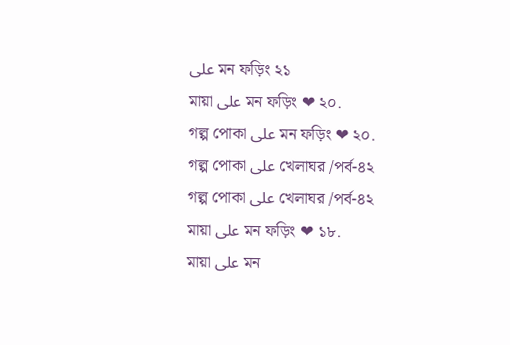على মন ফড়িং ২১
মায়া على মন ফড়িং ❤ ২০.
গল্প পোকা على মন ফড়িং ❤ ২০.
গল্প পোকা على খেলাঘর /পর্ব-৪২
গল্প পোকা على খেলাঘর /পর্ব-৪২
মায়া على মন ফড়িং ❤ ১৮.
মায়া على মন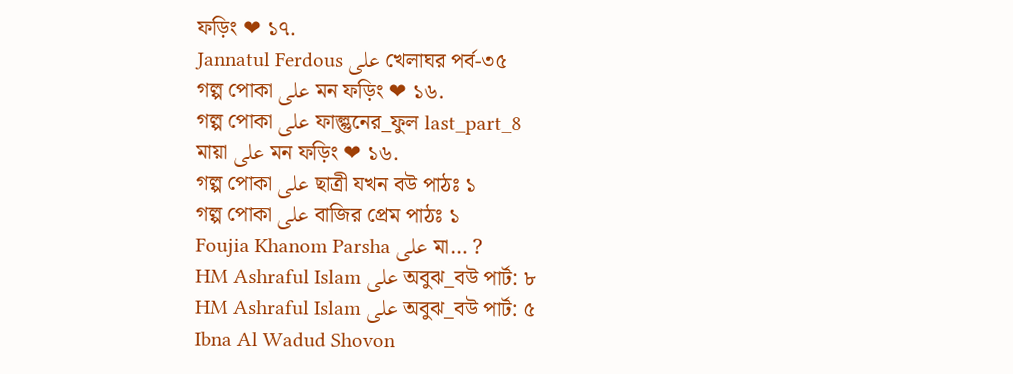ফড়িং ❤ ১৭.
Jannatul Ferdous على খেলাঘর পর্ব-৩৫
গল্প পোকা على মন ফড়িং ❤ ১৬.
গল্প পোকা على ফাল্গুনের_ফুল last_part_8
মায়া على মন ফড়িং ❤ ১৬.
গল্প পোকা على ছাত্রী যখন বউ পাঠঃ ১
গল্প পোকা على বাজির প্রেম পাঠঃ ১
Foujia Khanom Parsha على মা… ?
HM Ashraful Islam على অবুঝ_বউ পার্ট: ৮
HM Ashraful Islam على অবুঝ_বউ পার্ট: ৫
Ibna Al Wadud Shovon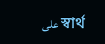على স্বার্থ